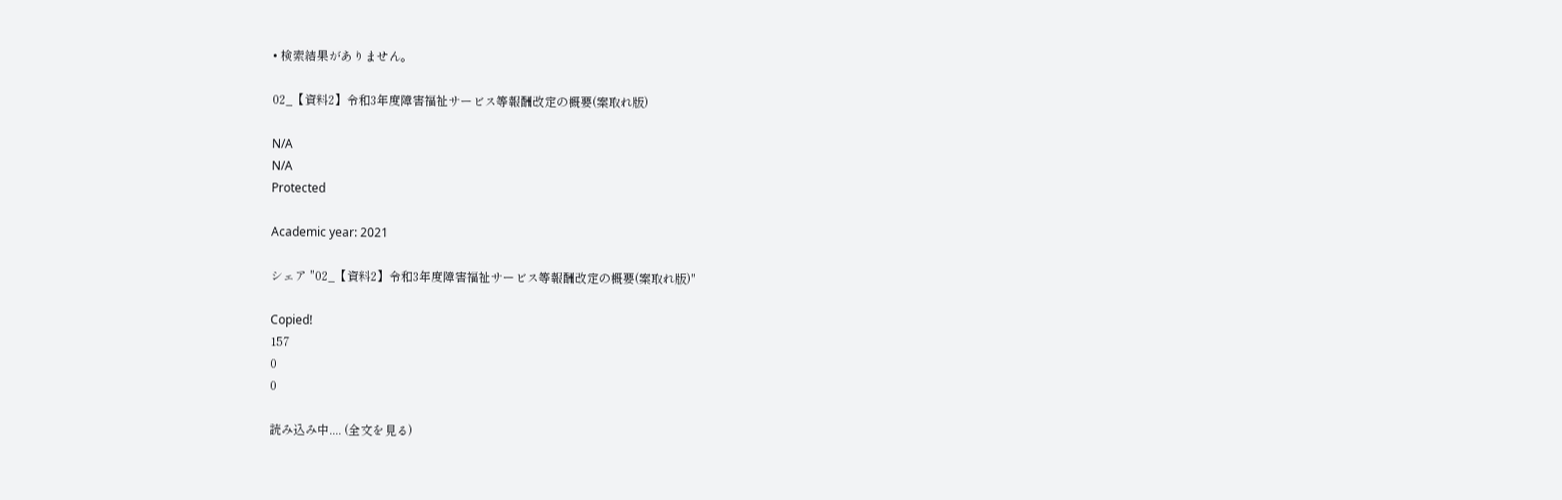• 検索結果がありません。

02_【資料2】令和3年度障害福祉サービス等報酬改定の概要(案取れ版)

N/A
N/A
Protected

Academic year: 2021

シェア "02_【資料2】令和3年度障害福祉サービス等報酬改定の概要(案取れ版)"

Copied!
157
0
0

読み込み中.... (全文を見る)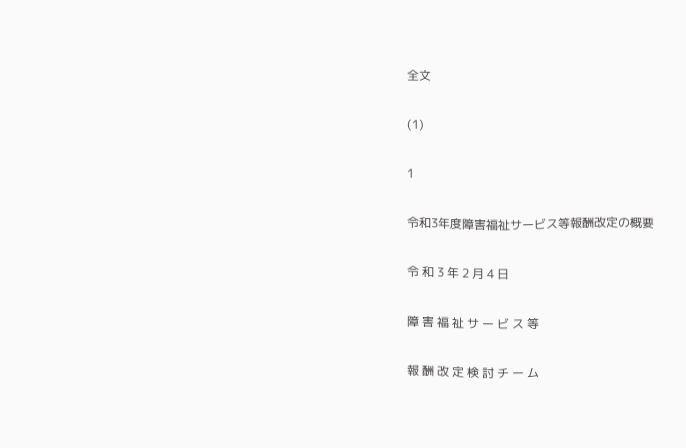全文

(1)

1

令和3年度障害福祉サービス等報酬改定の概要

令 和 3 年 2 月 4 日

障 害 福 祉 サ ー ビ ス 等

報 酬 改 定 検 討 チ ー ム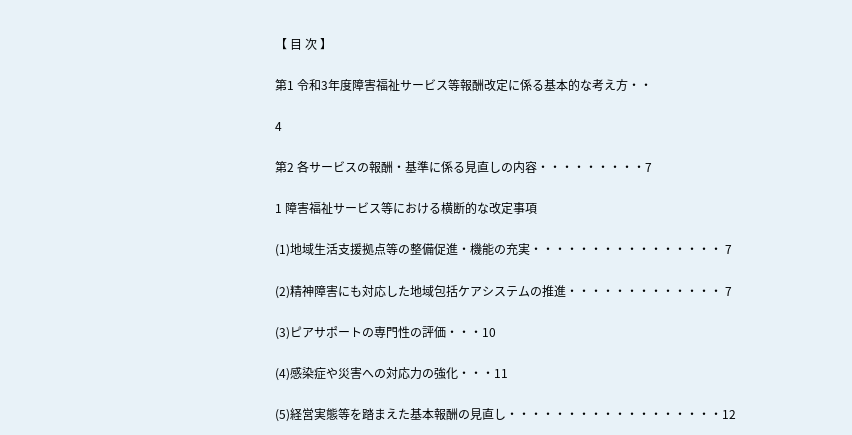【 目 次 】

第1 令和3年度障害福祉サービス等報酬改定に係る基本的な考え方・・

4

第2 各サービスの報酬・基準に係る見直しの内容・・・・・・・・・7

1 障害福祉サービス等における横断的な改定事項

(1)地域生活支援拠点等の整備促進・機能の充実・・・・・・・・・・・・・・・・ 7

(2)精神障害にも対応した地域包括ケアシステムの推進・・・・・・・・・・・・・ 7

(3)ピアサポートの専門性の評価・・・10

(4)感染症や災害への対応力の強化・・・11

(5)経営実態等を踏まえた基本報酬の見直し・・・・・・・・・・・・・・・・・・12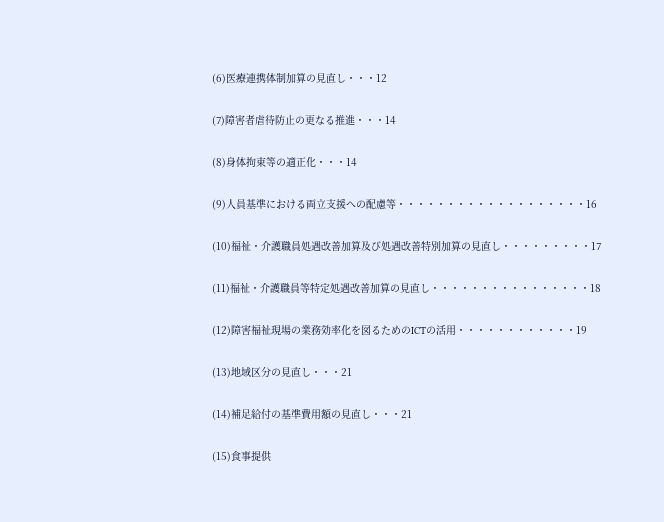(6)医療連携体制加算の見直し・・・12

(7)障害者虐待防止の更なる推進・・・14

(8)身体拘束等の適正化・・・14

(9)人員基準における両立支援への配慮等・・・・・・・・・・・・・・・・・・・16

(10)福祉・介護職員処遇改善加算及び処遇改善特別加算の見直し・・・・・・・・・17

(11)福祉・介護職員等特定処遇改善加算の見直し・・・・・・・・・・・・・・・・18

(12)障害福祉現場の業務効率化を図るためのICTの活用・・・・・・・・・・・・19

(13)地域区分の見直し・・・21

(14)補足給付の基準費用額の見直し・・・21

(15)食事提供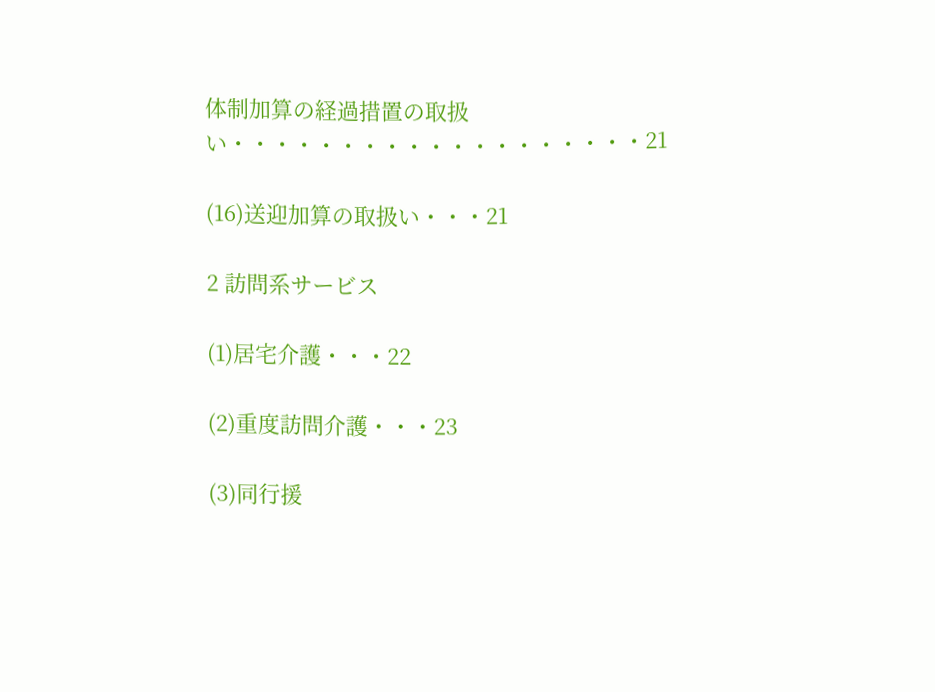体制加算の経過措置の取扱い・・・・・・・・・・・・・・・・・・・21

(16)送迎加算の取扱い・・・21

2 訪問系サービス

(1)居宅介護・・・22

(2)重度訪問介護・・・23

(3)同行援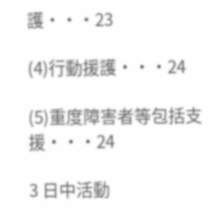護・・・23

(4)行動援護・・・24

(5)重度障害者等包括支援・・・24

3 日中活動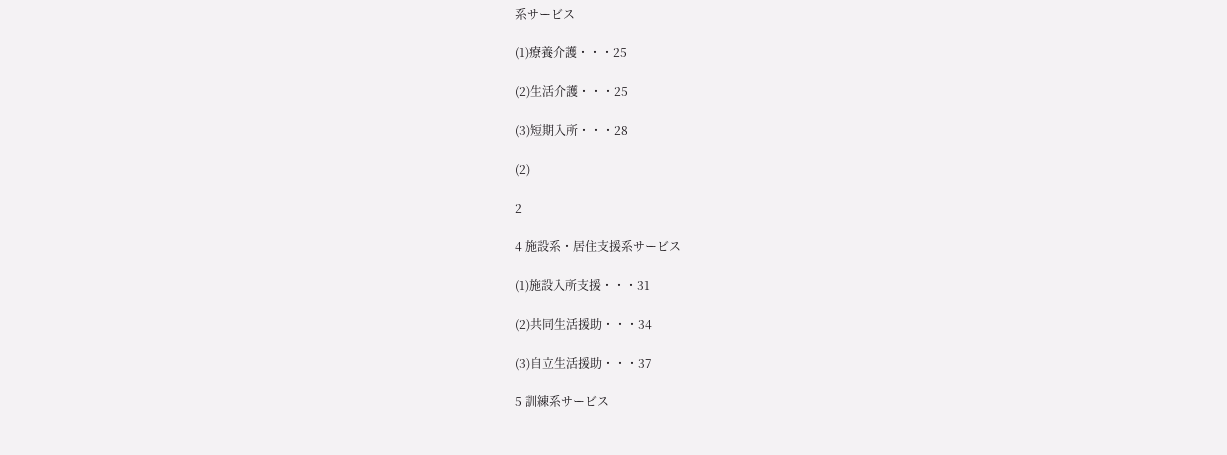系サービス

(1)療養介護・・・25

(2)生活介護・・・25

(3)短期入所・・・28

(2)

2

4 施設系・居住支援系サービス

(1)施設入所支援・・・31

(2)共同生活援助・・・34

(3)自立生活援助・・・37

5 訓練系サービス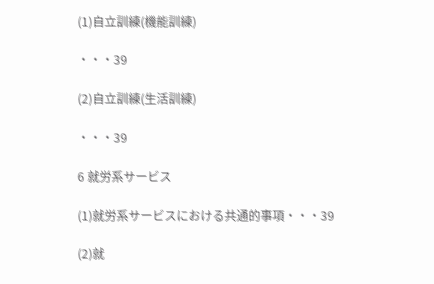(1)自立訓練(機能訓練)

・・・39

(2)自立訓練(生活訓練)

・・・39

6 就労系サービス

(1)就労系サービスにおける共通的事項・・・39

(2)就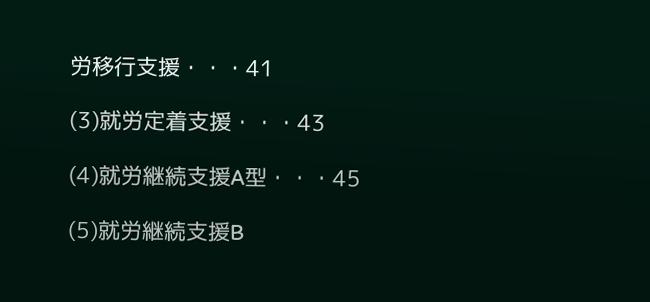労移行支援・・・41

(3)就労定着支援・・・43

(4)就労継続支援A型・・・45

(5)就労継続支援B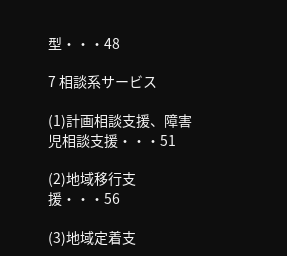型・・・48

7 相談系サービス

(1)計画相談支援、障害児相談支援・・・51

(2)地域移行支援・・・56

(3)地域定着支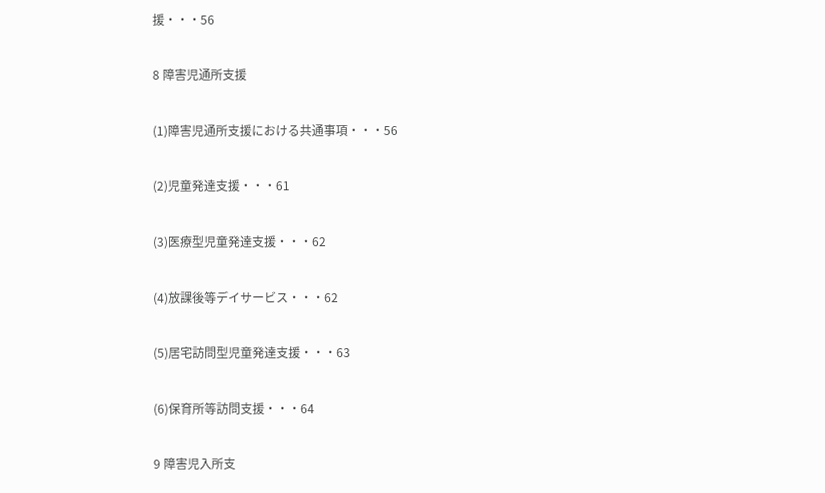援・・・56

8 障害児通所支援

(1)障害児通所支援における共通事項・・・56

(2)児童発達支援・・・61

(3)医療型児童発達支援・・・62

(4)放課後等デイサービス・・・62

(5)居宅訪問型児童発達支援・・・63

(6)保育所等訪問支援・・・64

9 障害児入所支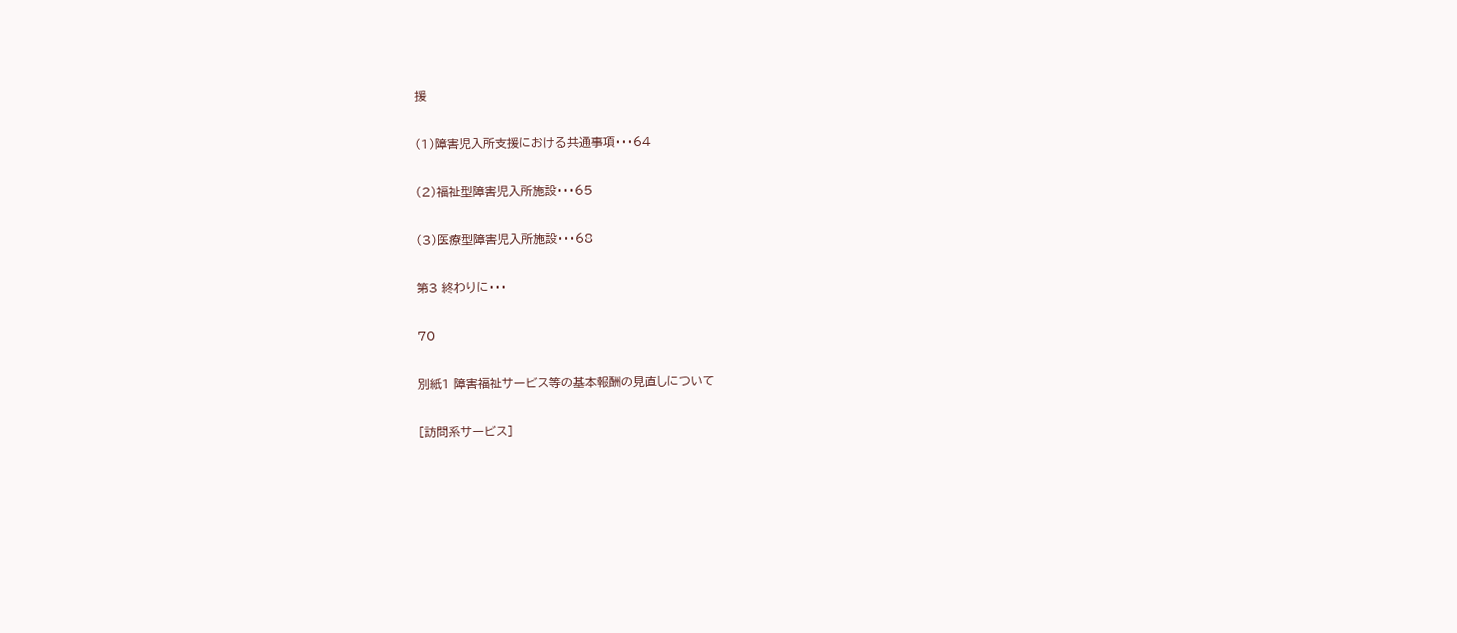援

(1)障害児入所支援における共通事項・・・64

(2)福祉型障害児入所施設・・・65

(3)医療型障害児入所施設・・・68

第3 終わりに・・・

70

別紙1 障害福祉サービス等の基本報酬の見直しについて

[訪問系サービス]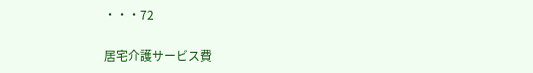・・・72

居宅介護サービス費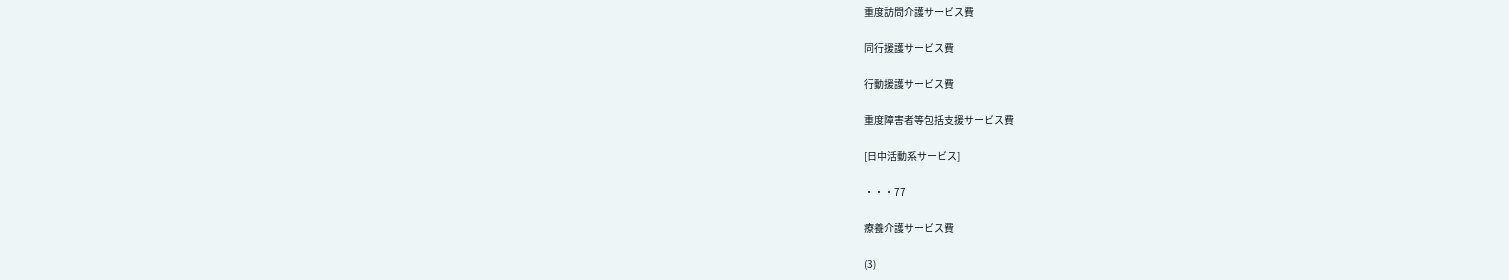重度訪問介護サービス費

同行援護サービス費

行動援護サービス費

重度障害者等包括支援サービス費

[日中活動系サービス]

・・・77

療養介護サービス費

(3)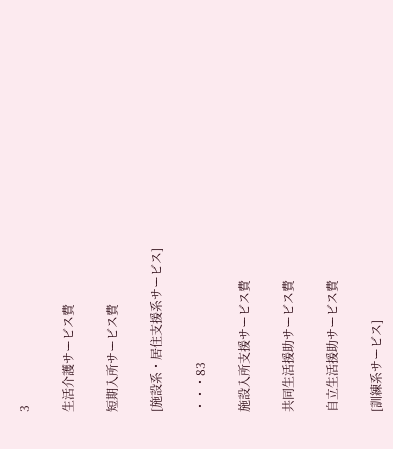3

生活介護サービス費

短期入所サービス費

[施設系・居住支援系サービス]

・・・83

施設入所支援サービス費

共同生活援助サービス費

自立生活援助サービス費

[訓練系サービス]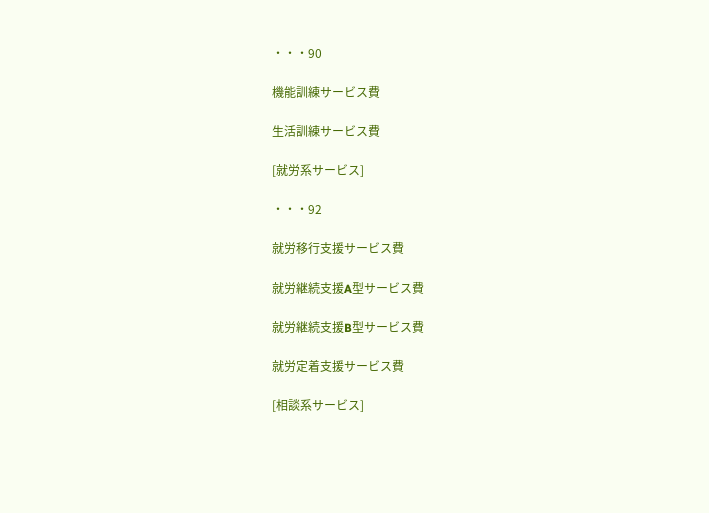・・・90

機能訓練サービス費

生活訓練サービス費

[就労系サービス]

・・・92

就労移行支援サービス費

就労継続支援A型サービス費

就労継続支援B型サービス費

就労定着支援サービス費

[相談系サービス]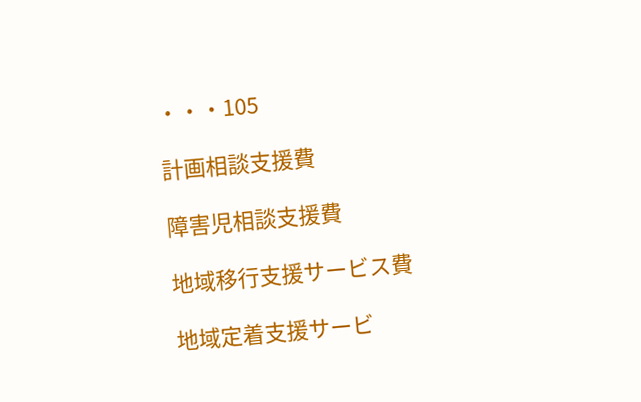・・・105

計画相談支援費

障害児相談支援費

地域移行支援サービス費

地域定着支援サービ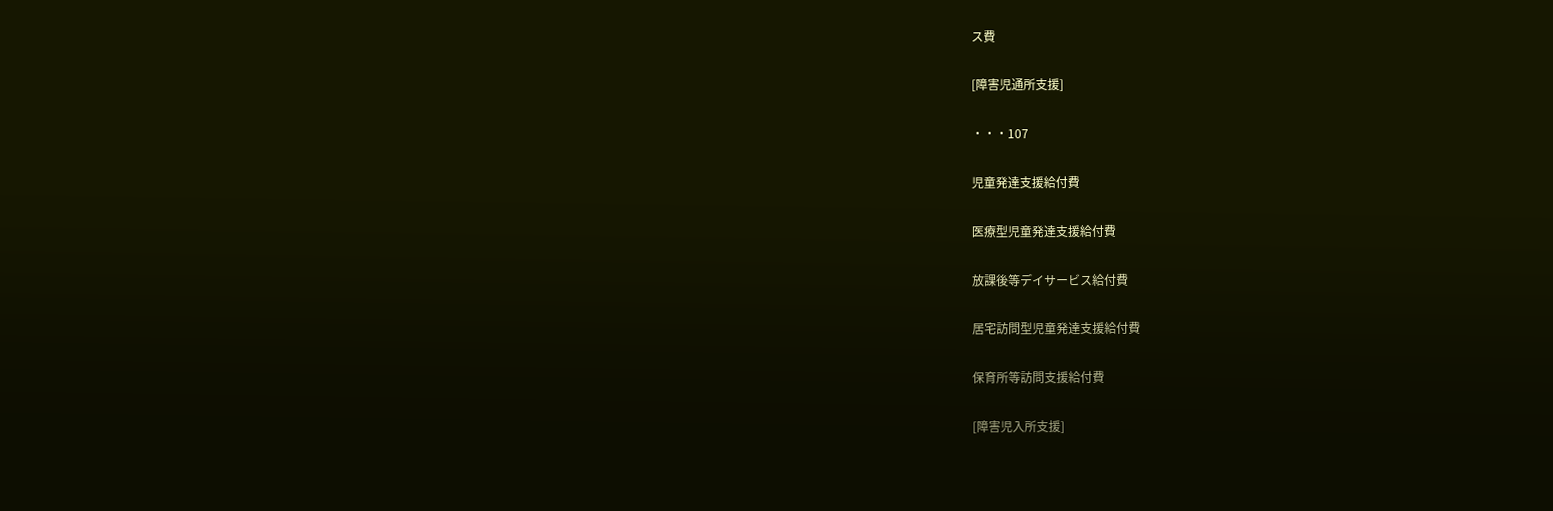ス費

[障害児通所支援]

・・・107

児童発達支援給付費

医療型児童発達支援給付費

放課後等デイサービス給付費

居宅訪問型児童発達支援給付費

保育所等訪問支援給付費

[障害児入所支援]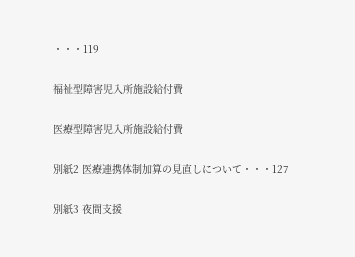・・・119

福祉型障害児入所施設給付費

医療型障害児入所施設給付費

別紙2 医療連携体制加算の見直しについて・・・127

別紙3 夜間支援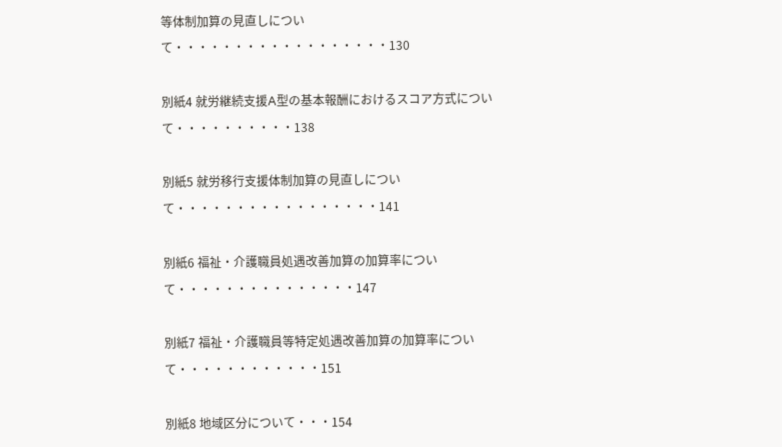等体制加算の見直しについて・・・・・・・・・・・・・・・・・・130

別紙4 就労継続支援A型の基本報酬におけるスコア方式について・・・・・・・・・・138

別紙5 就労移行支援体制加算の見直しについて・・・・・・・・・・・・・・・・・141

別紙6 福祉・介護職員処遇改善加算の加算率について・・・・・・・・・・・・・・・147

別紙7 福祉・介護職員等特定処遇改善加算の加算率について・・・・・・・・・・・・151

別紙8 地域区分について・・・154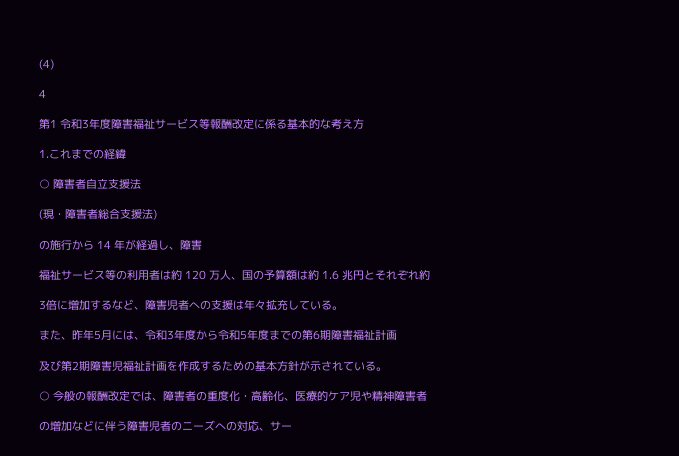(4)

4

第1 令和3年度障害福祉サービス等報酬改定に係る基本的な考え方

1.これまでの経緯

○ 障害者自立支援法

(現・障害者総合支援法)

の施行から 14 年が経過し、障害

福祉サービス等の利用者は約 120 万人、国の予算額は約 1.6 兆円とそれぞれ約

3倍に増加するなど、障害児者への支援は年々拡充している。

また、昨年5月には、令和3年度から令和5年度までの第6期障害福祉計画

及び第2期障害児福祉計画を作成するための基本方針が示されている。

○ 今般の報酬改定では、障害者の重度化・高齢化、医療的ケア児や精神障害者

の増加などに伴う障害児者のニーズへの対応、サー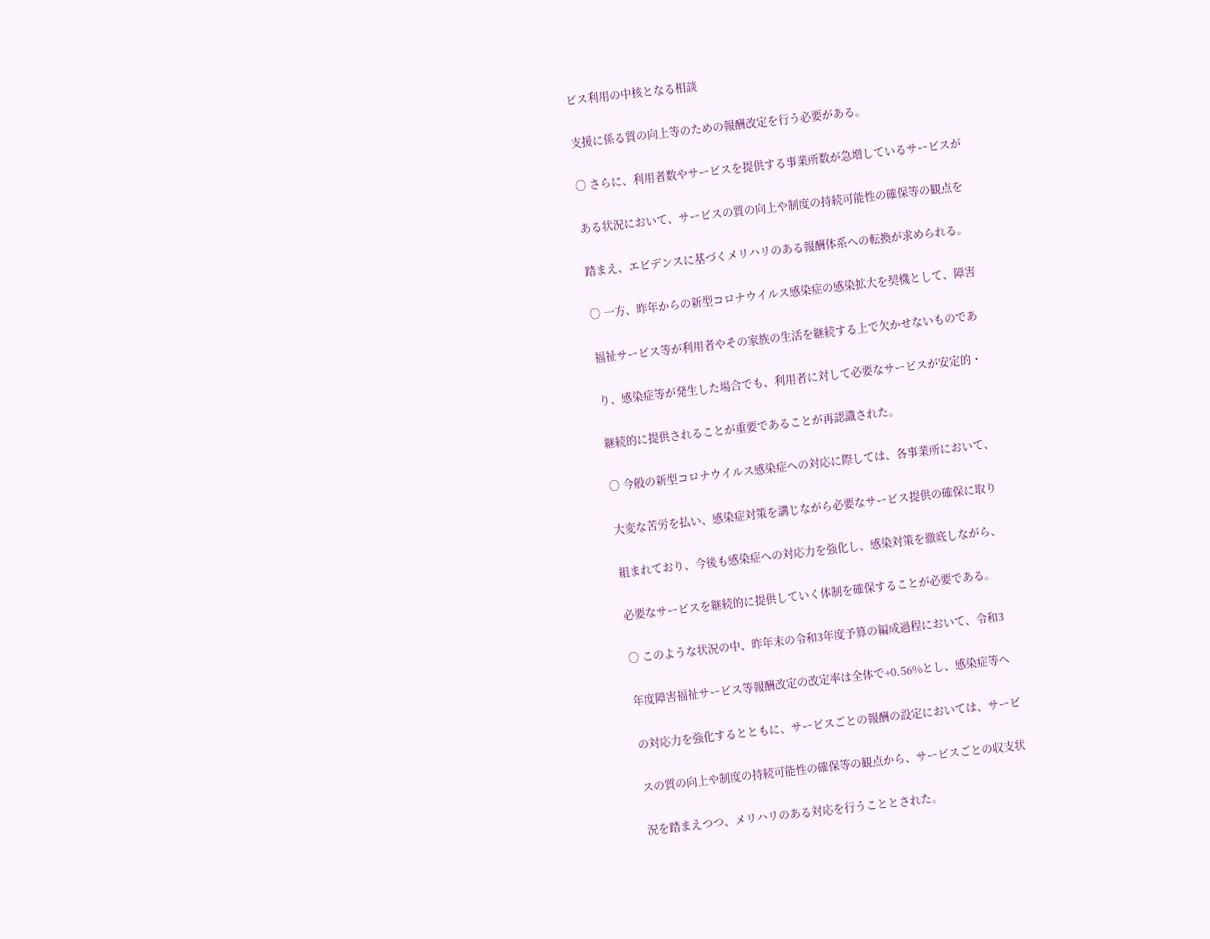ビス利用の中核となる相談

支援に係る質の向上等のための報酬改定を行う必要がある。

○ さらに、利用者数やサービスを提供する事業所数が急増しているサービスが

ある状況において、サービスの質の向上や制度の持続可能性の確保等の観点を

踏まえ、エビデンスに基づくメリハリのある報酬体系への転換が求められる。

○ 一方、昨年からの新型コロナウイルス感染症の感染拡大を契機として、障害

福祉サービス等が利用者やその家族の生活を継続する上で欠かせないものであ

り、感染症等が発生した場合でも、利用者に対して必要なサービスが安定的・

継続的に提供されることが重要であることが再認識された。

○ 今般の新型コロナウイルス感染症への対応に際しては、各事業所において、

大変な苦労を払い、感染症対策を講じながら必要なサービス提供の確保に取り

組まれており、今後も感染症への対応力を強化し、感染対策を徹底しながら、

必要なサービスを継続的に提供していく体制を確保することが必要である。

○ このような状況の中、昨年末の令和3年度予算の編成過程において、令和3

年度障害福祉サービス等報酬改定の改定率は全体で+0.56%とし、感染症等へ

の対応力を強化するとともに、サービスごとの報酬の設定においては、サービ

スの質の向上や制度の持続可能性の確保等の観点から、サービスごとの収支状

況を踏まえつつ、メリハリのある対応を行うこととされた。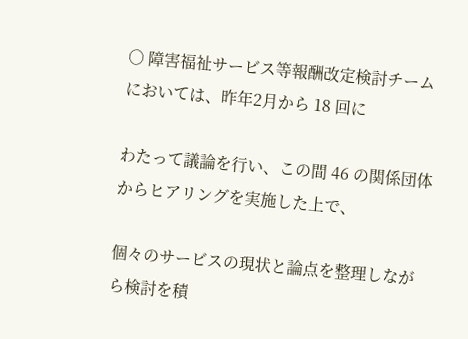○ 障害福祉サービス等報酬改定検討チームにおいては、昨年2月から 18 回に

わたって議論を行い、この間 46 の関係団体からヒアリングを実施した上で、

個々のサービスの現状と論点を整理しながら検討を積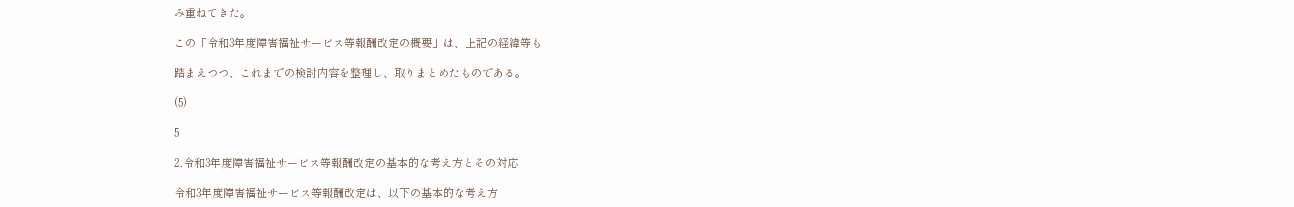み重ねてきた。

この「令和3年度障害福祉サービス等報酬改定の概要」は、上記の経緯等も

踏まえつつ、これまでの検討内容を整理し、取りまとめたものである。

(5)

5

2.令和3年度障害福祉サービス等報酬改定の基本的な考え方とその対応

令和3年度障害福祉サービス等報酬改定は、以下の基本的な考え方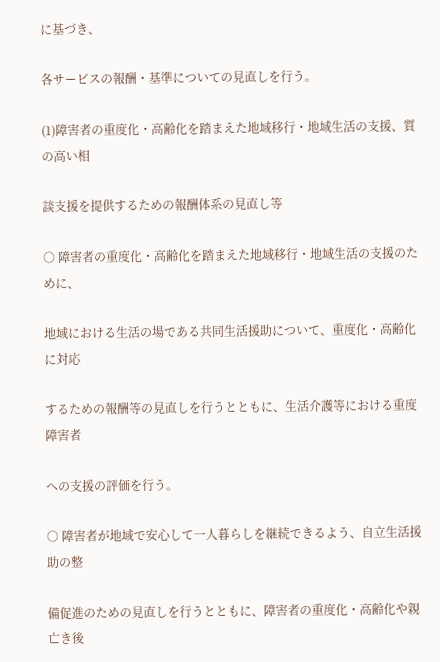に基づき、

各サービスの報酬・基準についての見直しを行う。

(1)障害者の重度化・高齢化を踏まえた地域移行・地域生活の支援、質の高い相

談支援を提供するための報酬体系の見直し等

○ 障害者の重度化・高齢化を踏まえた地域移行・地域生活の支援のために、

地域における生活の場である共同生活援助について、重度化・高齢化に対応

するための報酬等の見直しを行うとともに、生活介護等における重度障害者

への支援の評価を行う。

○ 障害者が地域で安心して一人暮らしを継続できるよう、自立生活援助の整

備促進のための見直しを行うとともに、障害者の重度化・高齢化や親亡き後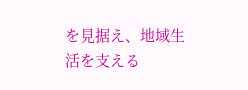を見据え、地域生活を支える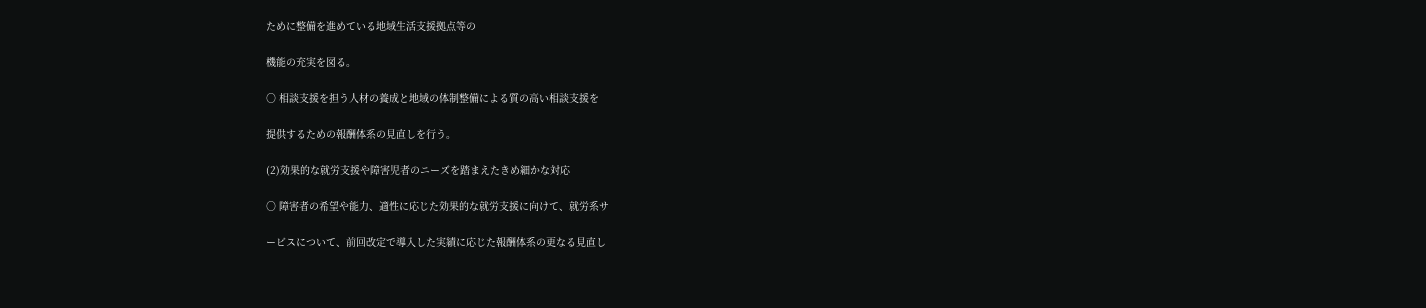ために整備を進めている地域生活支援拠点等の

機能の充実を図る。

○ 相談支援を担う人材の養成と地域の体制整備による質の高い相談支援を

提供するための報酬体系の見直しを行う。

(2)効果的な就労支援や障害児者のニーズを踏まえたきめ細かな対応

○ 障害者の希望や能力、適性に応じた効果的な就労支援に向けて、就労系サ

ービスについて、前回改定で導入した実績に応じた報酬体系の更なる見直し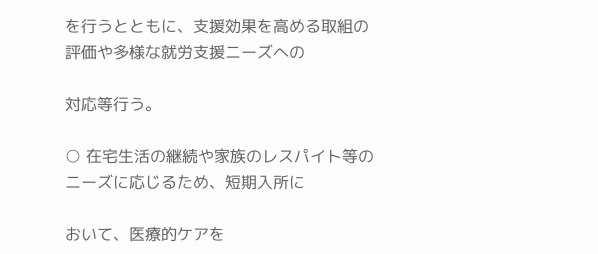を行うとともに、支援効果を高める取組の評価や多様な就労支援ニーズへの

対応等行う。

○ 在宅生活の継続や家族のレスパイト等のニーズに応じるため、短期入所に

おいて、医療的ケアを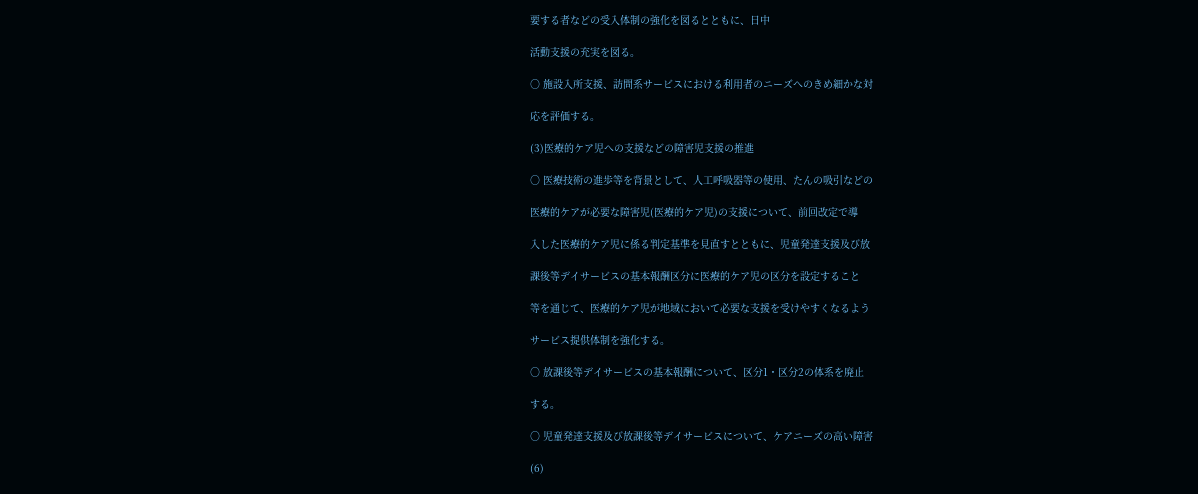要する者などの受入体制の強化を図るとともに、日中

活動支援の充実を図る。

○ 施設入所支援、訪問系サービスにおける利用者のニーズへのきめ細かな対

応を評価する。

(3)医療的ケア児への支援などの障害児支援の推進

○ 医療技術の進歩等を背景として、人工呼吸器等の使用、たんの吸引などの

医療的ケアが必要な障害児(医療的ケア児)の支援について、前回改定で導

入した医療的ケア児に係る判定基準を見直すとともに、児童発達支援及び放

課後等デイサービスの基本報酬区分に医療的ケア児の区分を設定すること

等を通じて、医療的ケア児が地域において必要な支援を受けやすくなるよう

サービス提供体制を強化する。

○ 放課後等デイサービスの基本報酬について、区分1・区分2の体系を廃止

する。

○ 児童発達支援及び放課後等デイサービスについて、ケアニーズの高い障害

(6)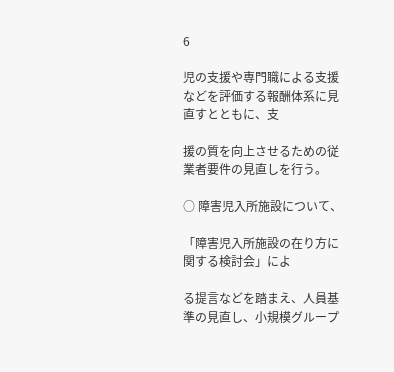6

児の支援や専門職による支援などを評価する報酬体系に見直すとともに、支

援の質を向上させるための従業者要件の見直しを行う。

○ 障害児入所施設について、

「障害児入所施設の在り方に関する検討会」によ

る提言などを踏まえ、人員基準の見直し、小規模グループ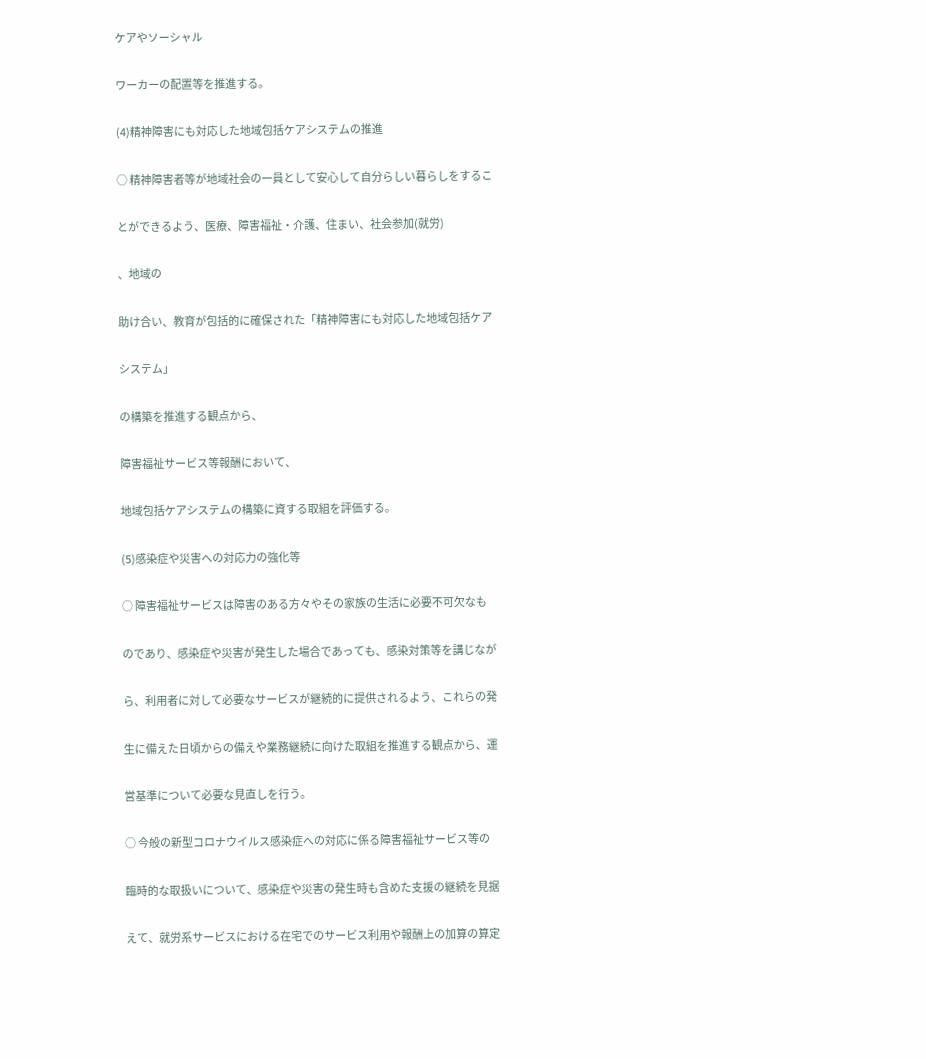ケアやソーシャル

ワーカーの配置等を推進する。

(4)精神障害にも対応した地域包括ケアシステムの推進

○ 精神障害者等が地域社会の一員として安心して自分らしい暮らしをするこ

とができるよう、医療、障害福祉・介護、住まい、社会参加(就労)

、地域の

助け合い、教育が包括的に確保された「精神障害にも対応した地域包括ケア

システム」

の構築を推進する観点から、

障害福祉サービス等報酬において、

地域包括ケアシステムの構築に資する取組を評価する。

(5)感染症や災害への対応力の強化等

○ 障害福祉サービスは障害のある方々やその家族の生活に必要不可欠なも

のであり、感染症や災害が発生した場合であっても、感染対策等を講じなが

ら、利用者に対して必要なサービスが継続的に提供されるよう、これらの発

生に備えた日頃からの備えや業務継続に向けた取組を推進する観点から、運

営基準について必要な見直しを行う。

○ 今般の新型コロナウイルス感染症への対応に係る障害福祉サービス等の

臨時的な取扱いについて、感染症や災害の発生時も含めた支援の継続を見据

えて、就労系サービスにおける在宅でのサービス利用や報酬上の加算の算定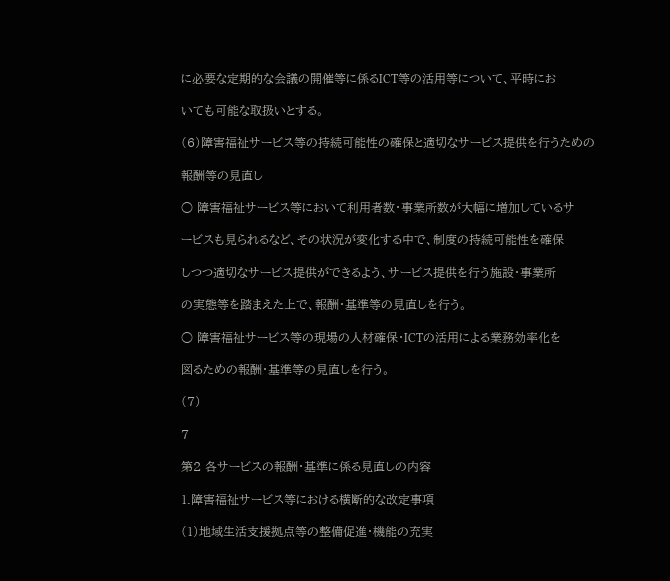に必要な定期的な会議の開催等に係るICT等の活用等について、平時にお

いても可能な取扱いとする。

(6)障害福祉サービス等の持続可能性の確保と適切なサービス提供を行うための

報酬等の見直し

○ 障害福祉サービス等において利用者数・事業所数が大幅に増加しているサ

ービスも見られるなど、その状況が変化する中で、制度の持続可能性を確保

しつつ適切なサービス提供ができるよう、サービス提供を行う施設・事業所

の実態等を踏まえた上で、報酬・基準等の見直しを行う。

○ 障害福祉サービス等の現場の人材確保・ICTの活用による業務効率化を

図るための報酬・基準等の見直しを行う。

(7)

7

第2 各サービスの報酬・基準に係る見直しの内容

1.障害福祉サービス等における横断的な改定事項

(1)地域生活支援拠点等の整備促進・機能の充実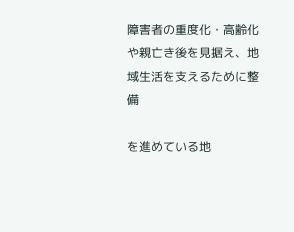障害者の重度化・高齢化や親亡き後を見据え、地域生活を支えるために整備

を進めている地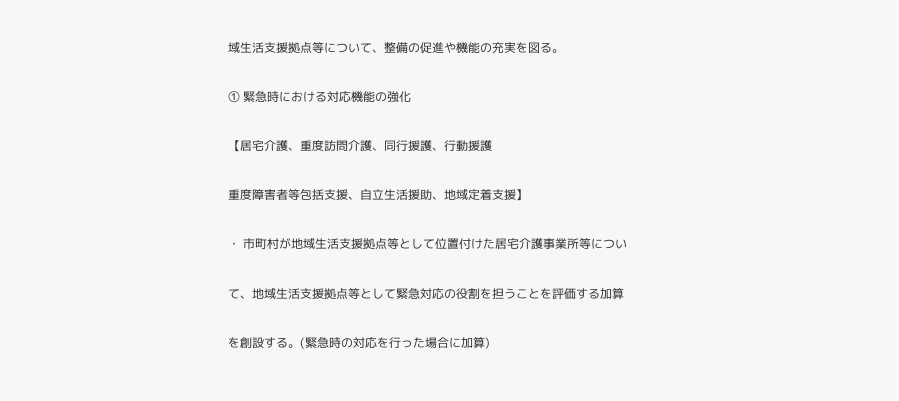域生活支援拠点等について、整備の促進や機能の充実を図る。

① 緊急時における対応機能の強化

【居宅介護、重度訪問介護、同行援護、行動援護

重度障害者等包括支援、自立生活援助、地域定着支援】

・ 市町村が地域生活支援拠点等として位置付けた居宅介護事業所等につい

て、地域生活支援拠点等として緊急対応の役割を担うことを評価する加算

を創設する。(緊急時の対応を行った場合に加算)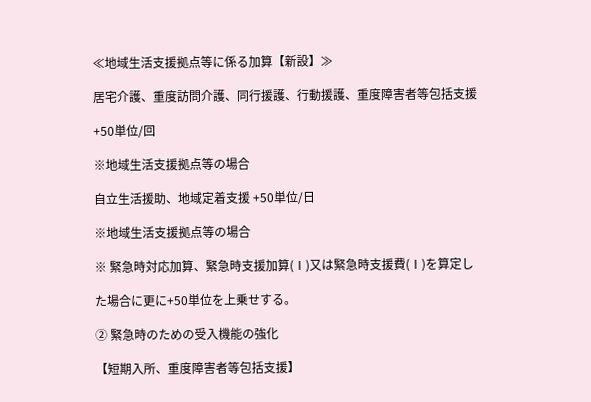≪地域生活支援拠点等に係る加算【新設】≫

居宅介護、重度訪問介護、同行援護、行動援護、重度障害者等包括支援

+50単位/回

※地域生活支援拠点等の場合

自立生活援助、地域定着支援 +50単位/日

※地域生活支援拠点等の場合

※ 緊急時対応加算、緊急時支援加算(Ⅰ)又は緊急時支援費(Ⅰ)を算定し

た場合に更に+50単位を上乗せする。

② 緊急時のための受入機能の強化

【短期入所、重度障害者等包括支援】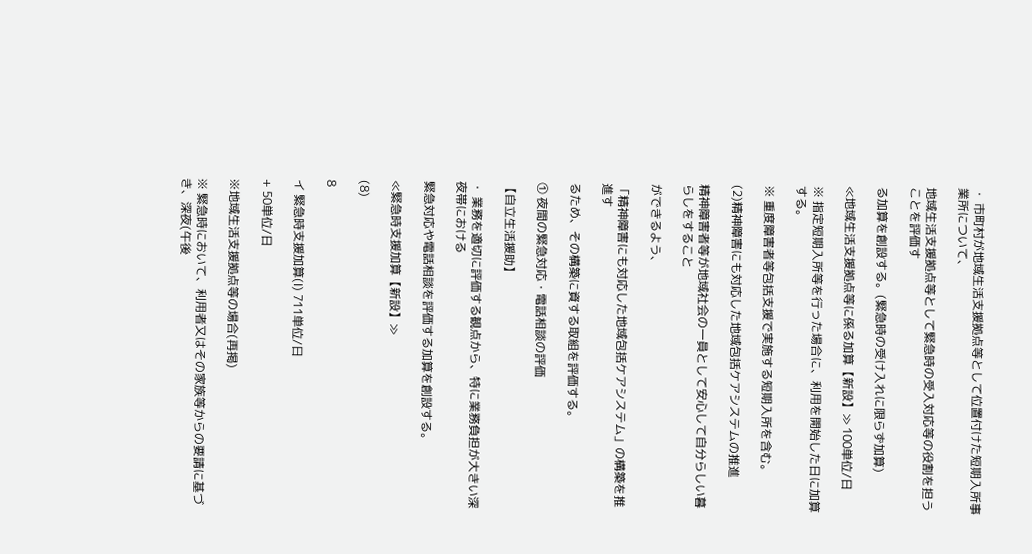・ 市町村が地域生活支援拠点等として位置付けた短期入所事業所について、

地域生活支援拠点等として緊急時の受入対応等の役割を担うことを評価す

る加算を創設する。(緊急時の受け入れに限らず加算)

≪地域生活支援拠点等に係る加算【新設】≫ 100単位/日

※ 指定短期入所等を行った場合に、利用を開始した日に加算する。

※ 重度障害者等包括支援で実施する短期入所を含む。

(2)精神障害にも対応した地域包括ケアシステムの推進

精神障害者等が地域社会の一員として安心して自分らしい暮らしをすること

ができるよう、

「精神障害にも対応した地域包括ケアシステム」の構築を推進す

るため、その構築に資する取組を評価する。

① 夜間の緊急対応・電話相談の評価

【自立生活援助】

・ 業務を適切に評価する観点から、特に業務負担が大きい深夜帯における

緊急対応や電話相談を評価する加算を創設する。

≪緊急時支援加算【新設】≫

(8)

8

イ 緊急時支援加算(Ⅰ) 711単位/日

+ 50単位/日

※地域生活支援拠点等の場合(再掲)

※ 緊急時において、利用者又はその家族等からの要請に基づき、深夜(午後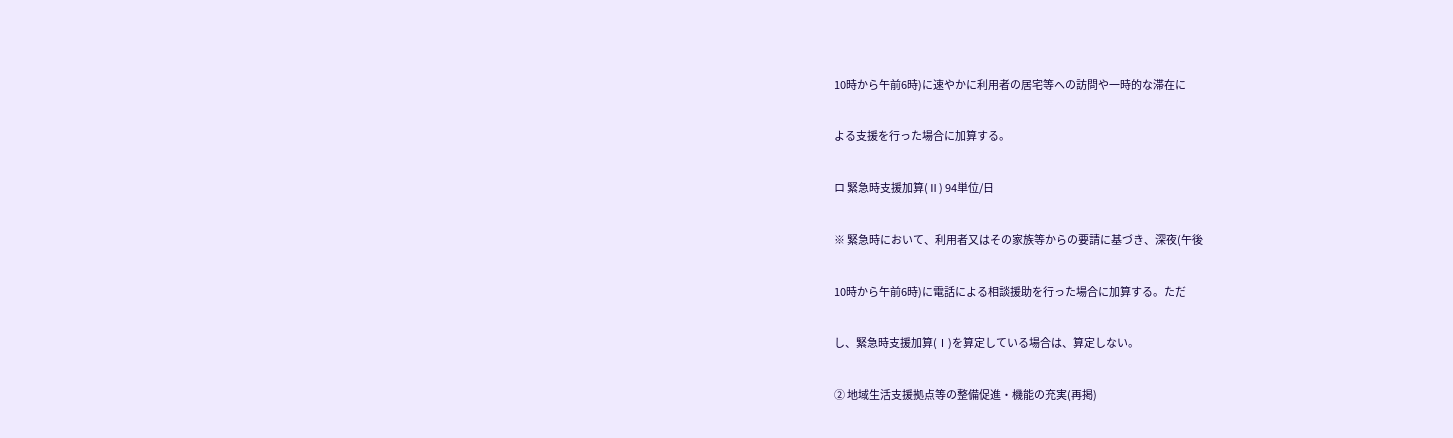10時から午前6時)に速やかに利用者の居宅等への訪問や一時的な滞在に

よる支援を行った場合に加算する。

ロ 緊急時支援加算(Ⅱ) 94単位/日

※ 緊急時において、利用者又はその家族等からの要請に基づき、深夜(午後

10時から午前6時)に電話による相談援助を行った場合に加算する。ただ

し、緊急時支援加算(Ⅰ)を算定している場合は、算定しない。

② 地域生活支援拠点等の整備促進・機能の充実(再掲)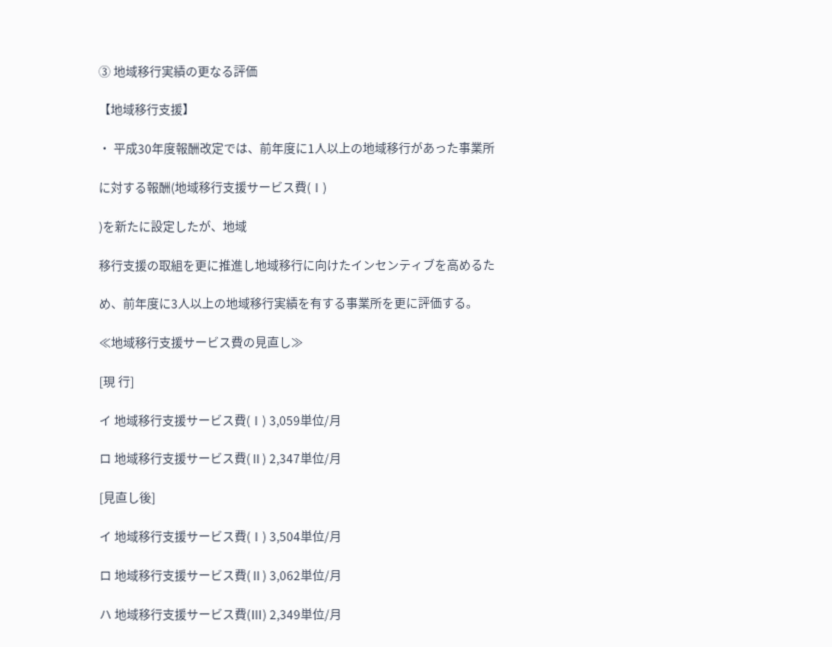③ 地域移行実績の更なる評価

【地域移行支援】

・ 平成30年度報酬改定では、前年度に1人以上の地域移行があった事業所

に対する報酬(地域移行支援サービス費(Ⅰ)

)を新たに設定したが、地域

移行支援の取組を更に推進し地域移行に向けたインセンティブを高めるた

め、前年度に3人以上の地域移行実績を有する事業所を更に評価する。

≪地域移行支援サービス費の見直し≫

[現 行]

イ 地域移行支援サービス費(Ⅰ) 3,059単位/月

ロ 地域移行支援サービス費(Ⅱ) 2,347単位/月

[見直し後]

イ 地域移行支援サービス費(Ⅰ) 3,504単位/月

ロ 地域移行支援サービス費(Ⅱ) 3,062単位/月

ハ 地域移行支援サービス費(Ⅲ) 2,349単位/月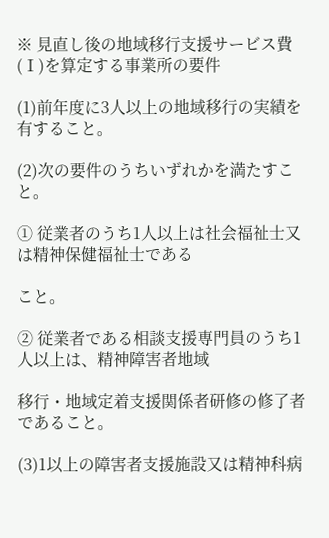※ 見直し後の地域移行支援サービス費(Ⅰ)を算定する事業所の要件

(1)前年度に3人以上の地域移行の実績を有すること。

(2)次の要件のうちいずれかを満たすこと。

① 従業者のうち1人以上は社会福祉士又は精神保健福祉士である

こと。

② 従業者である相談支援専門員のうち1人以上は、精神障害者地域

移行・地域定着支援関係者研修の修了者であること。

(3)1以上の障害者支援施設又は精神科病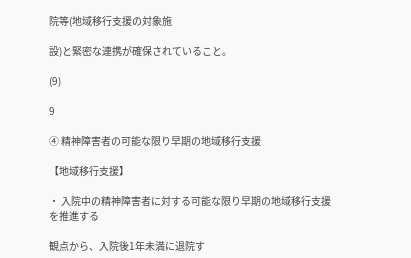院等(地域移行支援の対象施

設)と緊密な連携が確保されていること。

(9)

9

④ 精神障害者の可能な限り早期の地域移行支援

【地域移行支援】

・ 入院中の精神障害者に対する可能な限り早期の地域移行支援を推進する

観点から、入院後1年未満に退院す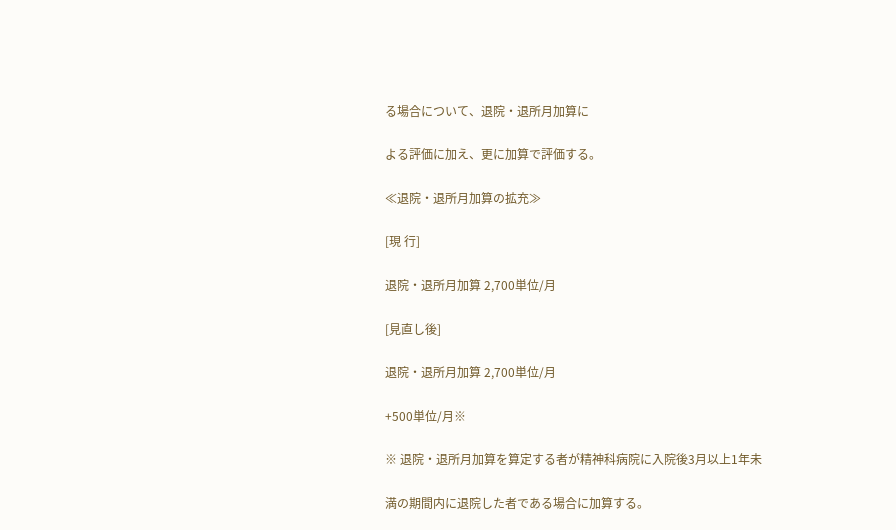る場合について、退院・退所月加算に

よる評価に加え、更に加算で評価する。

≪退院・退所月加算の拡充≫

[現 行]

退院・退所月加算 2,700単位/月

[見直し後]

退院・退所月加算 2,700単位/月

+500単位/月※

※ 退院・退所月加算を算定する者が精神科病院に入院後3月以上1年未

満の期間内に退院した者である場合に加算する。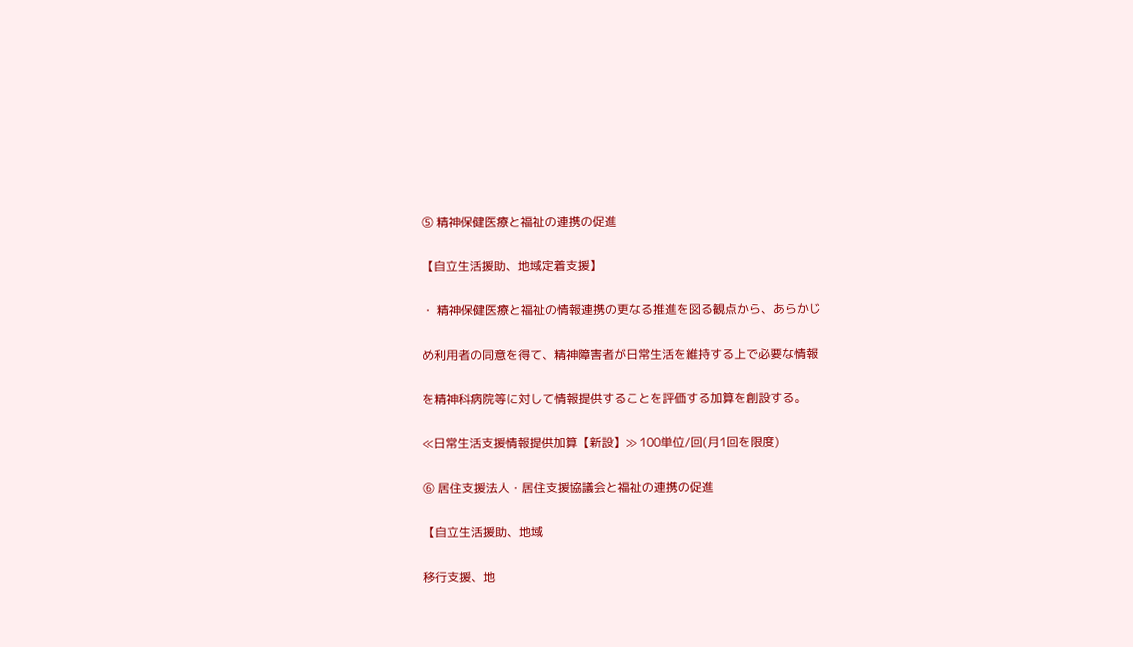⑤ 精神保健医療と福祉の連携の促進

【自立生活援助、地域定着支援】

・ 精神保健医療と福祉の情報連携の更なる推進を図る観点から、あらかじ

め利用者の同意を得て、精神障害者が日常生活を維持する上で必要な情報

を精神科病院等に対して情報提供することを評価する加算を創設する。

≪日常生活支援情報提供加算【新設】≫ 100単位/回(月1回を限度)

⑥ 居住支援法人・居住支援協議会と福祉の連携の促進

【自立生活援助、地域

移行支援、地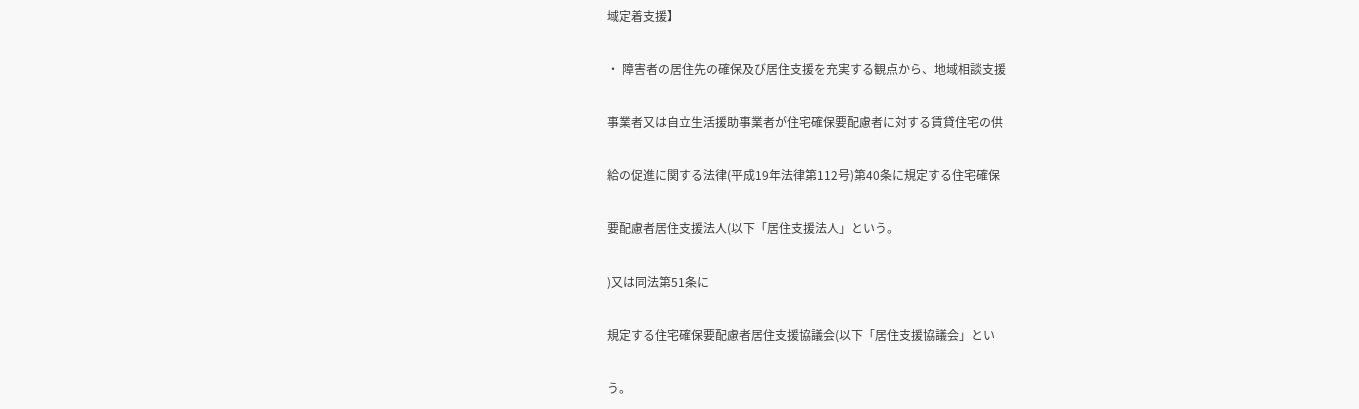域定着支援】

・ 障害者の居住先の確保及び居住支援を充実する観点から、地域相談支援

事業者又は自立生活援助事業者が住宅確保要配慮者に対する賃貸住宅の供

給の促進に関する法律(平成19年法律第112号)第40条に規定する住宅確保

要配慮者居住支援法人(以下「居住支援法人」という。

)又は同法第51条に

規定する住宅確保要配慮者居住支援協議会(以下「居住支援協議会」とい

う。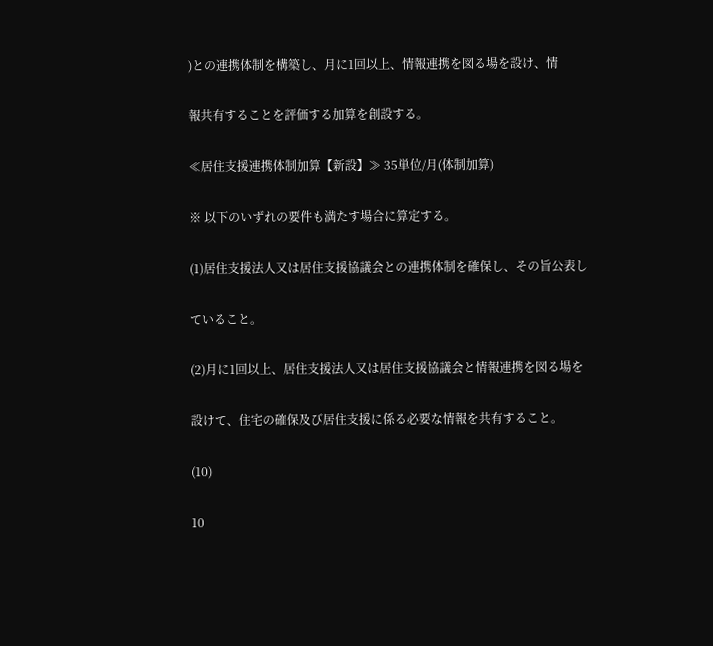)との連携体制を構築し、月に1回以上、情報連携を図る場を設け、情

報共有することを評価する加算を創設する。

≪居住支援連携体制加算【新設】≫ 35単位/月(体制加算)

※ 以下のいずれの要件も満たす場合に算定する。

(1)居住支援法人又は居住支援協議会との連携体制を確保し、その旨公表し

ていること。

(2)月に1回以上、居住支援法人又は居住支援協議会と情報連携を図る場を

設けて、住宅の確保及び居住支援に係る必要な情報を共有すること。

(10)

10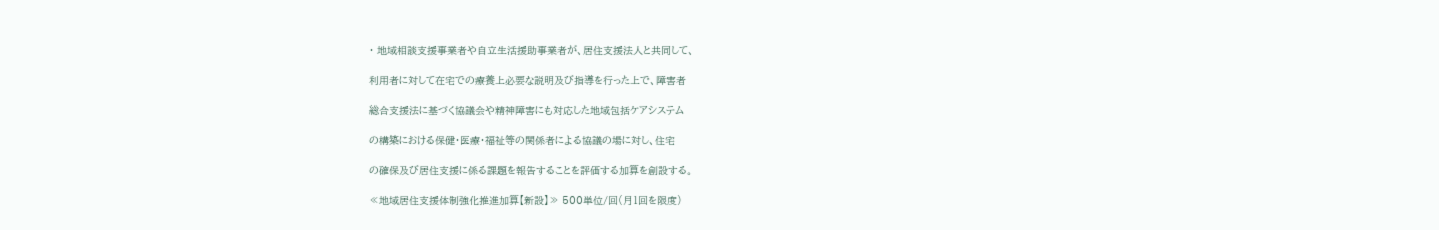・ 地域相談支援事業者や自立生活援助事業者が、居住支援法人と共同して、

利用者に対して在宅での療養上必要な説明及び指導を行った上で、障害者

総合支援法に基づく協議会や精神障害にも対応した地域包括ケアシステム

の構築における保健・医療・福祉等の関係者による協議の場に対し、住宅

の確保及び居住支援に係る課題を報告することを評価する加算を創設する。

≪地域居住支援体制強化推進加算【新設】≫ 500単位/回(月1回を限度)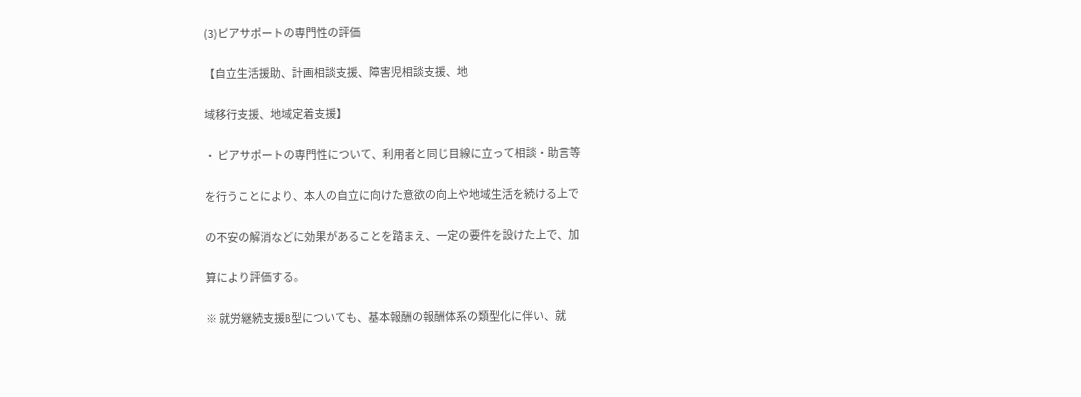(3)ピアサポートの専門性の評価

【自立生活援助、計画相談支援、障害児相談支援、地

域移行支援、地域定着支援】

・ ピアサポートの専門性について、利用者と同じ目線に立って相談・助言等

を行うことにより、本人の自立に向けた意欲の向上や地域生活を続ける上で

の不安の解消などに効果があることを踏まえ、一定の要件を設けた上で、加

算により評価する。

※ 就労継続支援B型についても、基本報酬の報酬体系の類型化に伴い、就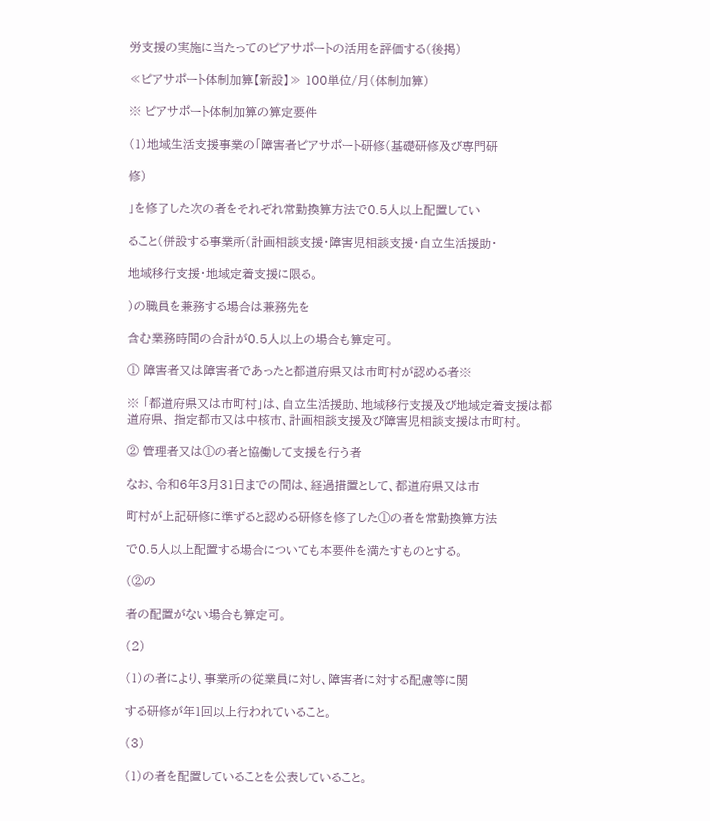労支援の実施に当たってのピアサポートの活用を評価する(後掲)

≪ピアサポート体制加算【新設】≫ 100単位/月(体制加算)

※ ピアサポート体制加算の算定要件

(1)地域生活支援事業の「障害者ピアサポート研修(基礎研修及び専門研

修)

」を修了した次の者をそれぞれ常勤換算方法で0.5人以上配置してい

ること(併設する事業所(計画相談支援・障害児相談支援・自立生活援助・

地域移行支援・地域定着支援に限る。

)の職員を兼務する場合は兼務先を

含む業務時間の合計が0.5人以上の場合も算定可。

① 障害者又は障害者であったと都道府県又は市町村が認める者※

※ 「都道府県又は市町村」は、自立生活援助、地域移行支援及び地域定着支援は都道府県、 指定都市又は中核市、計画相談支援及び障害児相談支援は市町村。

② 管理者又は①の者と協働して支援を行う者

なお、令和6年3月31日までの間は、経過措置として、都道府県又は市

町村が上記研修に準ずると認める研修を修了した①の者を常勤換算方法

で0.5人以上配置する場合についても本要件を満たすものとする。

(②の

者の配置がない場合も算定可。

(2)

(1)の者により、事業所の従業員に対し、障害者に対する配慮等に関

する研修が年1回以上行われていること。

(3)

(1)の者を配置していることを公表していること。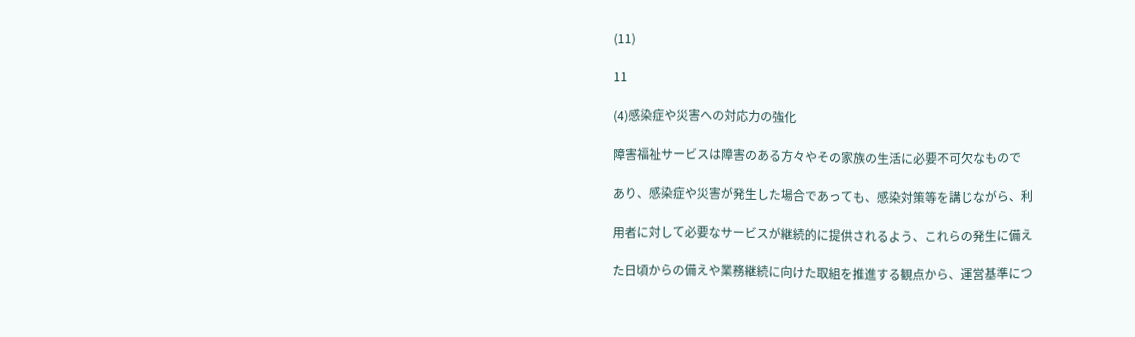(11)

11

(4)感染症や災害への対応力の強化

障害福祉サービスは障害のある方々やその家族の生活に必要不可欠なもので

あり、感染症や災害が発生した場合であっても、感染対策等を講じながら、利

用者に対して必要なサービスが継続的に提供されるよう、これらの発生に備え

た日頃からの備えや業務継続に向けた取組を推進する観点から、運営基準につ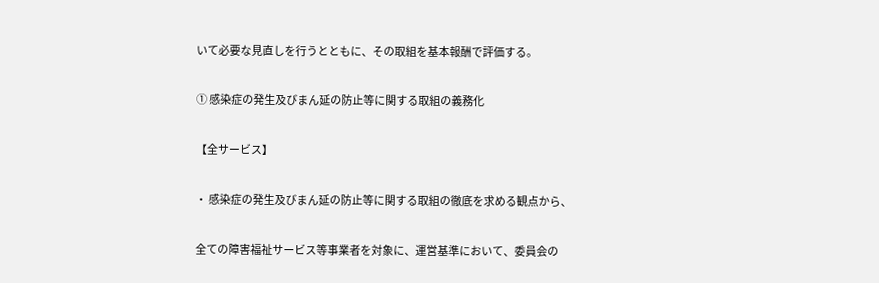いて必要な見直しを行うとともに、その取組を基本報酬で評価する。

① 感染症の発生及びまん延の防止等に関する取組の義務化

【全サービス】

・ 感染症の発生及びまん延の防止等に関する取組の徹底を求める観点から、

全ての障害福祉サービス等事業者を対象に、運営基準において、委員会の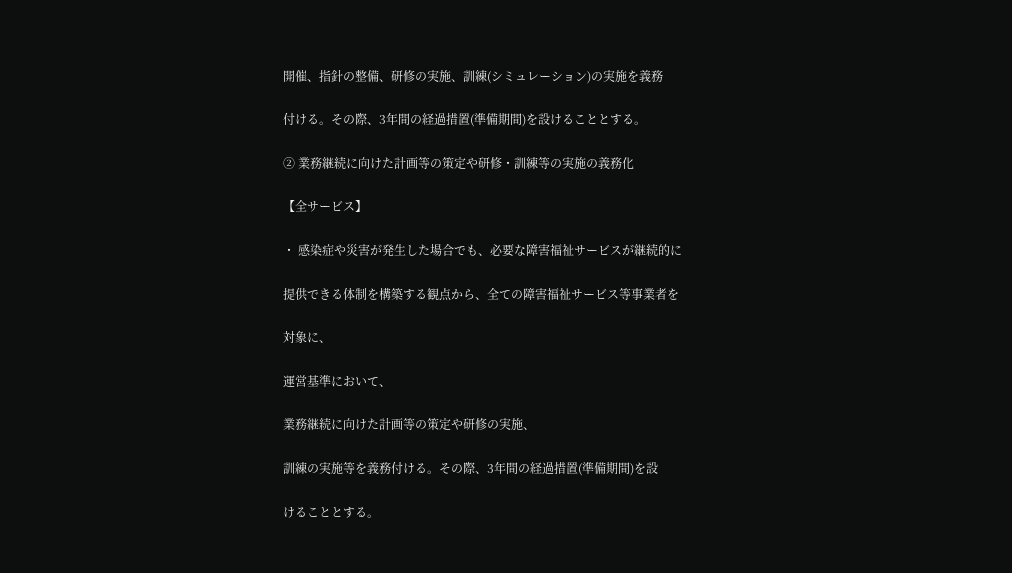開催、指針の整備、研修の実施、訓練(シミュレーション)の実施を義務

付ける。その際、3年間の経過措置(準備期間)を設けることとする。

② 業務継続に向けた計画等の策定や研修・訓練等の実施の義務化

【全サービス】

・ 感染症や災害が発生した場合でも、必要な障害福祉サービスが継続的に

提供できる体制を構築する観点から、全ての障害福祉サービス等事業者を

対象に、

運営基準において、

業務継続に向けた計画等の策定や研修の実施、

訓練の実施等を義務付ける。その際、3年間の経過措置(準備期間)を設

けることとする。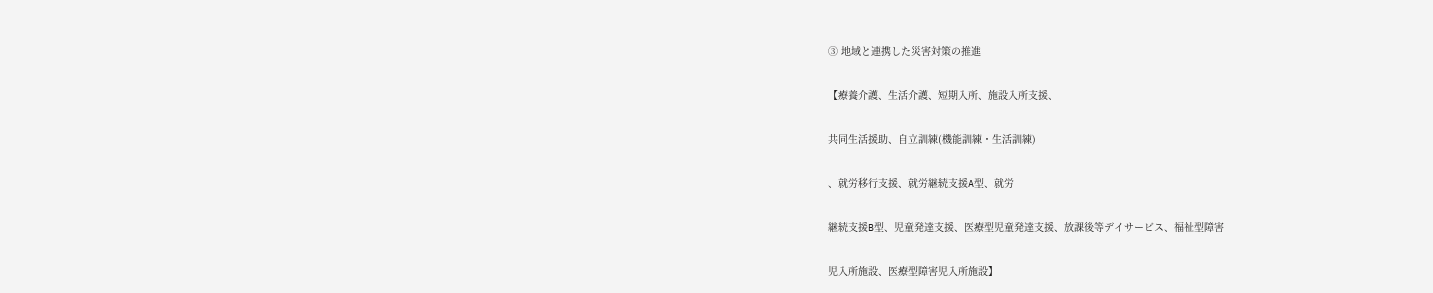③ 地域と連携した災害対策の推進

【療養介護、生活介護、短期入所、施設入所支援、

共同生活援助、自立訓練(機能訓練・生活訓練)

、就労移行支援、就労継続支援A型、就労

継続支援B型、児童発達支援、医療型児童発達支援、放課後等デイサービス、福祉型障害

児入所施設、医療型障害児入所施設】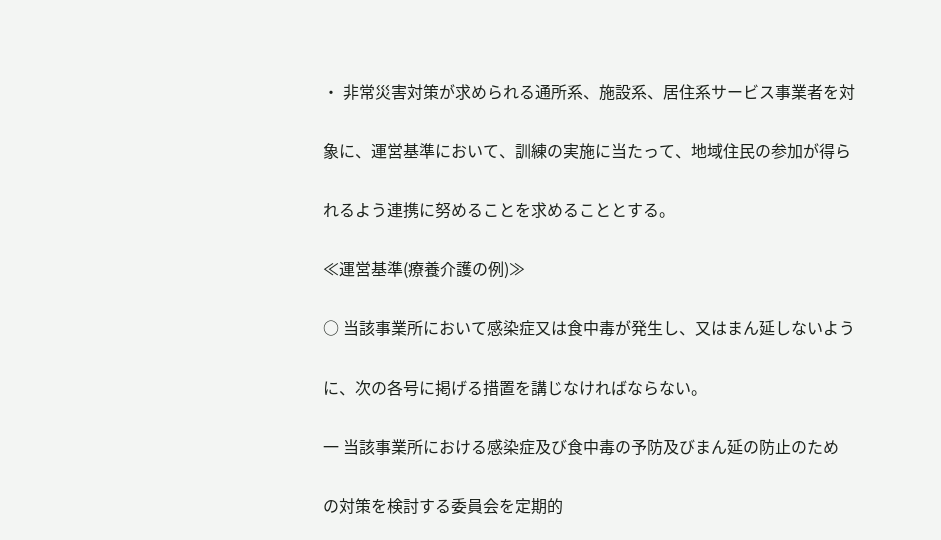・ 非常災害対策が求められる通所系、施設系、居住系サービス事業者を対

象に、運営基準において、訓練の実施に当たって、地域住民の参加が得ら

れるよう連携に努めることを求めることとする。

≪運営基準(療養介護の例)≫

○ 当該事業所において感染症又は食中毒が発生し、又はまん延しないよう

に、次の各号に掲げる措置を講じなければならない。

一 当該事業所における感染症及び食中毒の予防及びまん延の防止のため

の対策を検討する委員会を定期的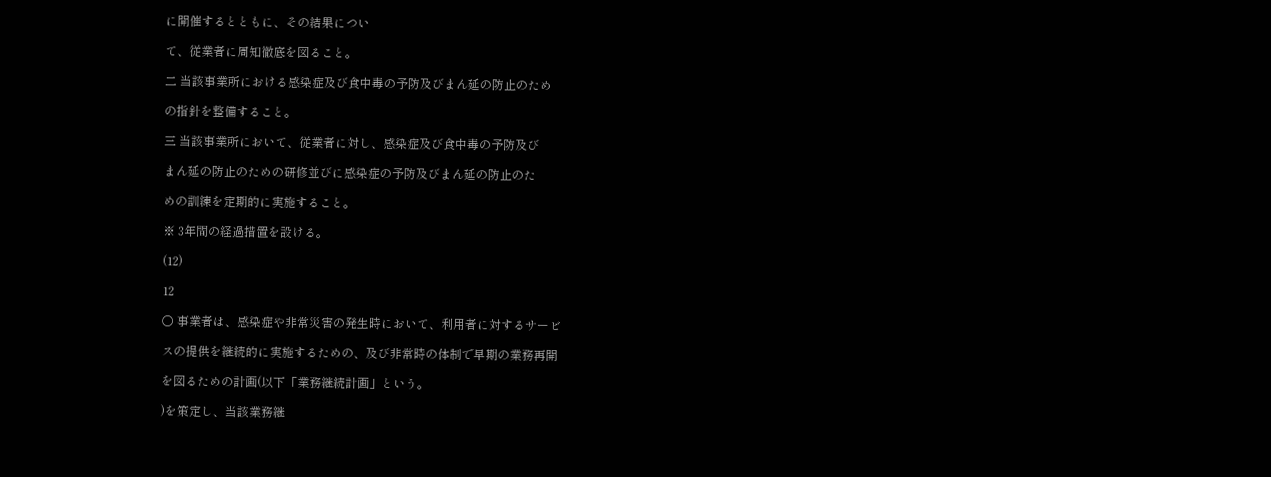に開催するとともに、その結果につい

て、従業者に周知徹底を図ること。

二 当該事業所における感染症及び食中毒の予防及びまん延の防止のため

の指針を整備すること。

三 当該事業所において、従業者に対し、感染症及び食中毒の予防及び

まん延の防止のための研修並びに感染症の予防及びまん延の防止のた

めの訓練を定期的に実施すること。

※ 3年間の経過措置を設ける。

(12)

12

○ 事業者は、感染症や非常災害の発生時において、利用者に対するサービ

スの提供を継続的に実施するための、及び非常時の体制で早期の業務再開

を図るための計画(以下「業務継続計画」という。

)を策定し、当該業務継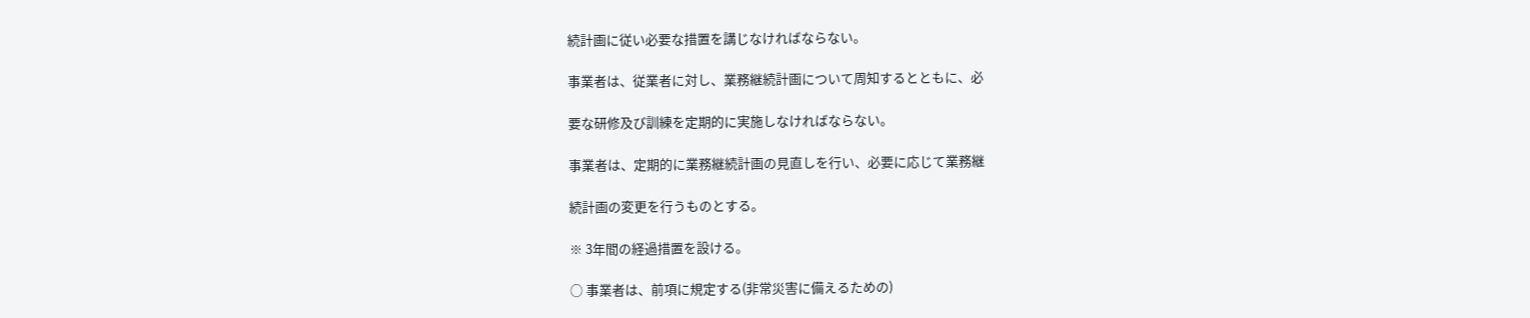続計画に従い必要な措置を講じなければならない。

事業者は、従業者に対し、業務継続計画について周知するとともに、必

要な研修及び訓練を定期的に実施しなければならない。

事業者は、定期的に業務継続計画の見直しを行い、必要に応じて業務継

続計画の変更を行うものとする。

※ 3年間の経過措置を設ける。

○ 事業者は、前項に規定する(非常災害に備えるための)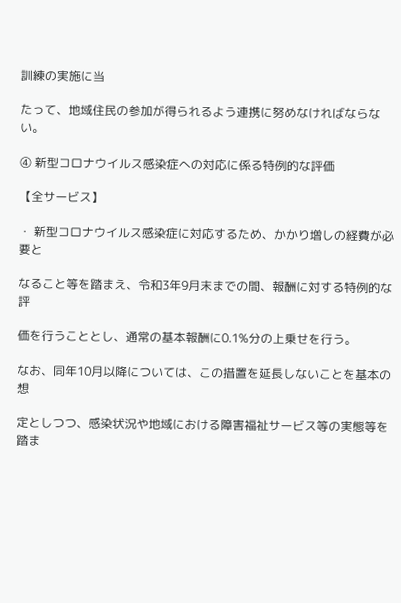訓練の実施に当

たって、地域住民の参加が得られるよう連携に努めなければならない。

④ 新型コロナウイルス感染症への対応に係る特例的な評価

【全サービス】

・ 新型コロナウイルス感染症に対応するため、かかり増しの経費が必要と

なること等を踏まえ、令和3年9月末までの間、報酬に対する特例的な評

価を行うこととし、通常の基本報酬に0.1%分の上乗せを行う。

なお、同年10月以降については、この措置を延長しないことを基本の想

定としつつ、感染状況や地域における障害福祉サービス等の実態等を踏ま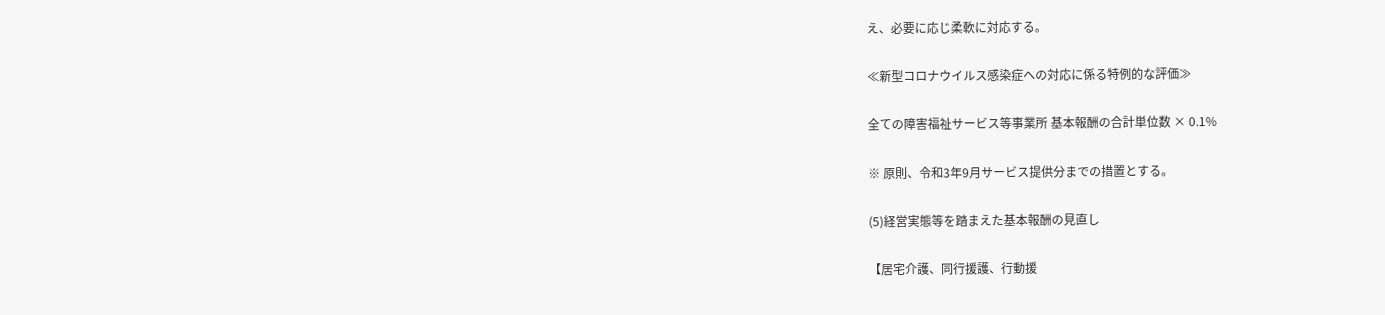え、必要に応じ柔軟に対応する。

≪新型コロナウイルス感染症への対応に係る特例的な評価≫

全ての障害福祉サービス等事業所 基本報酬の合計単位数 × 0.1%

※ 原則、令和3年9月サービス提供分までの措置とする。

(5)経営実態等を踏まえた基本報酬の見直し

【居宅介護、同行援護、行動援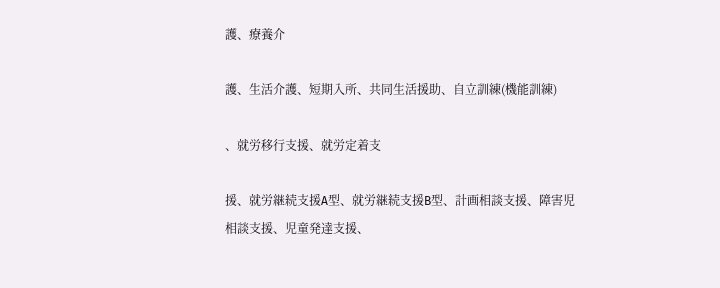護、療養介

護、生活介護、短期入所、共同生活援助、自立訓練(機能訓練)

、就労移行支援、就労定着支

援、就労継続支援A型、就労継続支援B型、計画相談支援、障害児相談支援、児童発達支援、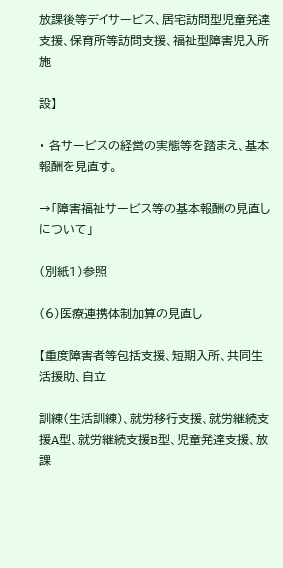放課後等デイサービス、居宅訪問型児童発達支援、保育所等訪問支援、福祉型障害児入所施

設】

・ 各サービスの経営の実態等を踏まえ、基本報酬を見直す。

→「障害福祉サービス等の基本報酬の見直しについて」

(別紙1)参照

(6)医療連携体制加算の見直し

【重度障害者等包括支援、短期入所、共同生活援助、自立

訓練(生活訓練)、就労移行支援、就労継続支援A型、就労継続支援B型、児童発達支援、放課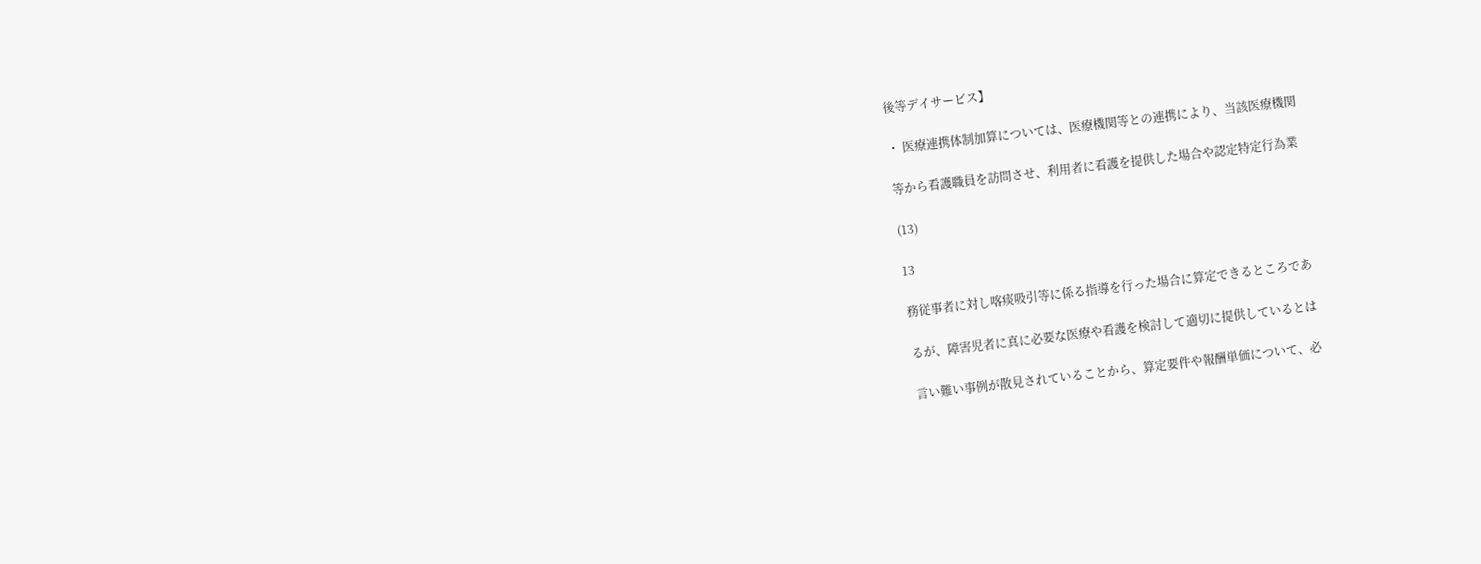後等デイサービス】

・ 医療連携体制加算については、医療機関等との連携により、当該医療機関

等から看護職員を訪問させ、利用者に看護を提供した場合や認定特定行為業

(13)

13

務従事者に対し喀痰吸引等に係る指導を行った場合に算定できるところであ

るが、障害児者に真に必要な医療や看護を検討して適切に提供しているとは

言い難い事例が散見されていることから、算定要件や報酬単価について、必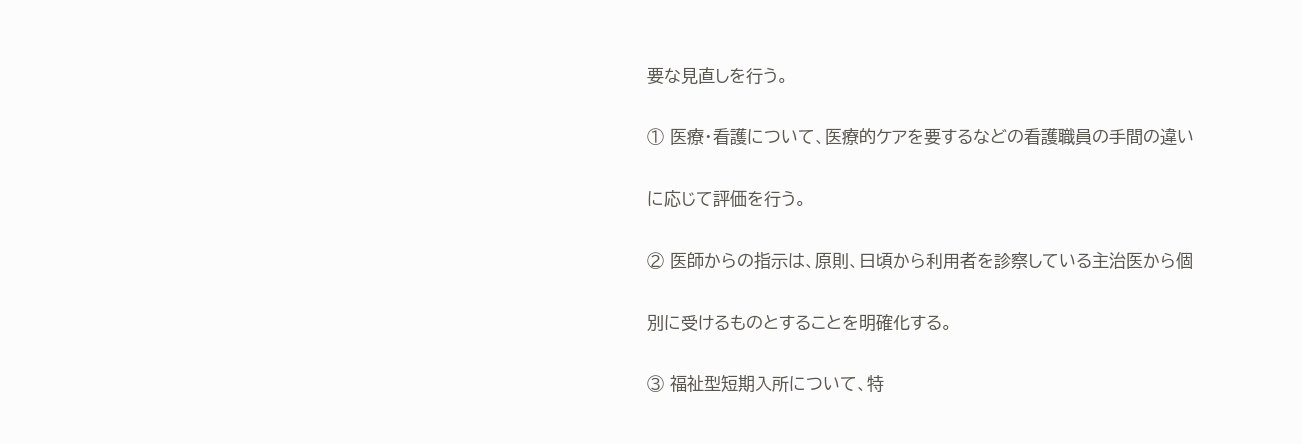要な見直しを行う。

① 医療・看護について、医療的ケアを要するなどの看護職員の手間の違い

に応じて評価を行う。

② 医師からの指示は、原則、日頃から利用者を診察している主治医から個

別に受けるものとすることを明確化する。

③ 福祉型短期入所について、特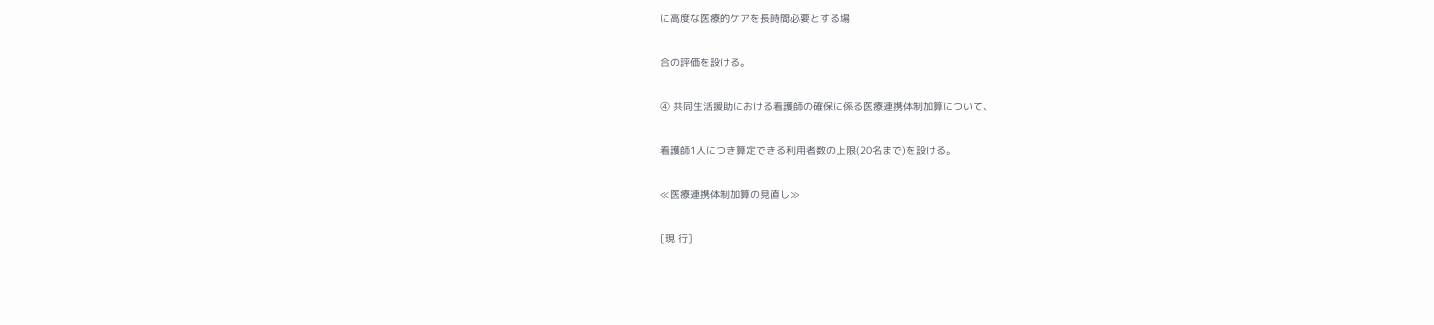に高度な医療的ケアを長時間必要とする場

合の評価を設ける。

④ 共同生活援助における看護師の確保に係る医療連携体制加算について、

看護師1人につき算定できる利用者数の上限(20名まで)を設ける。

≪医療連携体制加算の見直し≫

[現 行]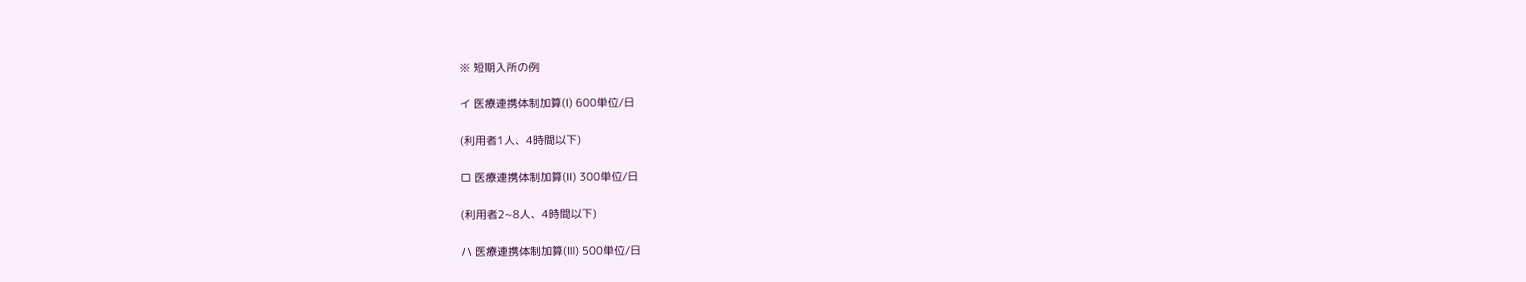※ 短期入所の例

イ 医療連携体制加算(Ⅰ) 600単位/日

(利用者1人、4時間以下)

ロ 医療連携体制加算(Ⅱ) 300単位/日

(利用者2∼8人、4時間以下)

ハ 医療連携体制加算(Ⅲ) 500単位/日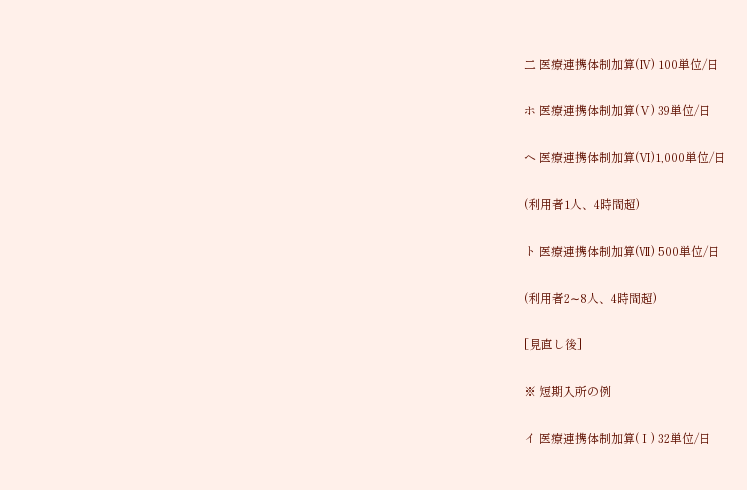二 医療連携体制加算(Ⅳ) 100単位/日

ホ 医療連携体制加算(Ⅴ) 39単位/日

ヘ 医療連携体制加算(Ⅵ)1,000単位/日

(利用者1人、4時間超)

ト 医療連携体制加算(Ⅶ) 500単位/日

(利用者2∼8人、4時間超)

[見直し後]

※ 短期入所の例

イ 医療連携体制加算(Ⅰ) 32単位/日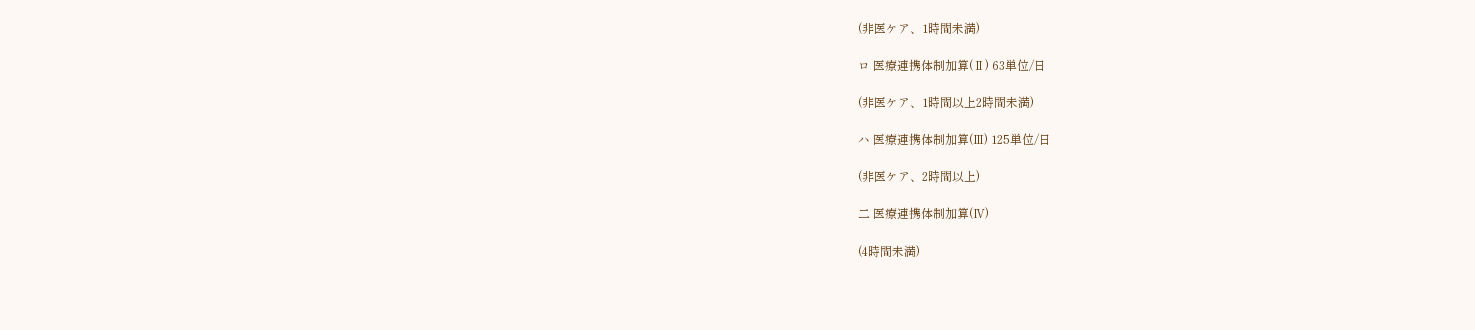(非医ケア、1時間未満)

ロ 医療連携体制加算(Ⅱ) 63単位/日

(非医ケア、1時間以上2時間未満)

ハ 医療連携体制加算(Ⅲ) 125単位/日

(非医ケア、2時間以上)

二 医療連携体制加算(Ⅳ)

(4時間未満)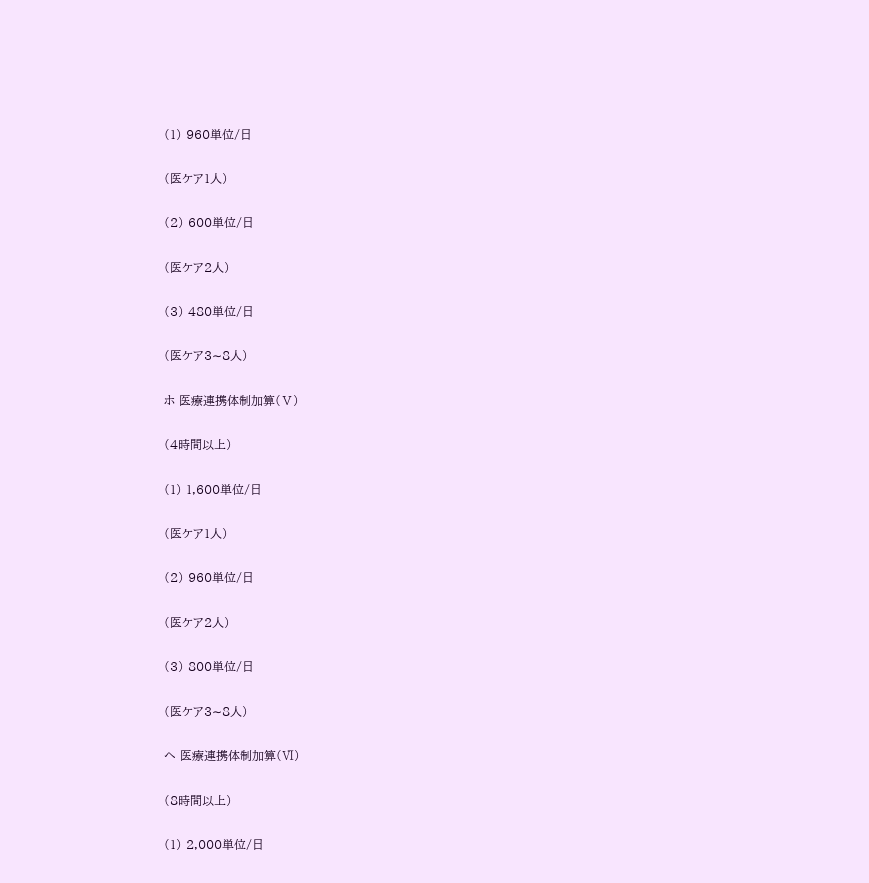(1) 960単位/日

(医ケア1人)

(2) 600単位/日

(医ケア2人)

(3) 480単位/日

(医ケア3∼8人)

ホ 医療連携体制加算(Ⅴ)

(4時間以上)

(1) 1,600単位/日

(医ケア1人)

(2) 960単位/日

(医ケア2人)

(3) 800単位/日

(医ケア3∼8人)

ヘ 医療連携体制加算(Ⅵ)

(8時間以上)

(1) 2,000単位/日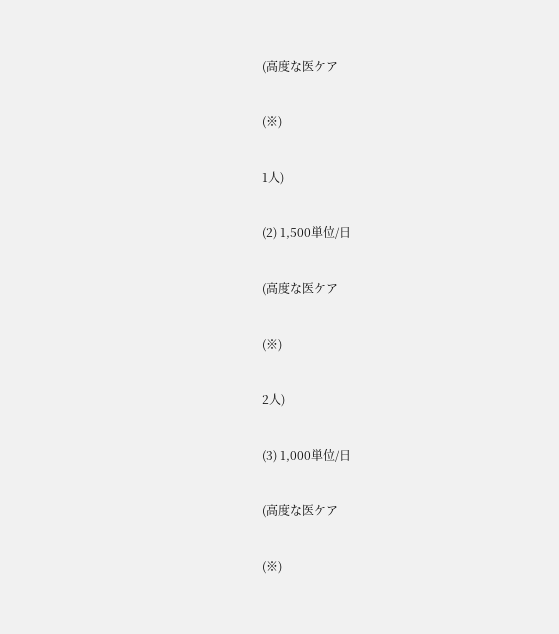(高度な医ケア

(※)

1人)

(2) 1,500単位/日

(高度な医ケア

(※)

2人)

(3) 1,000単位/日

(高度な医ケア

(※)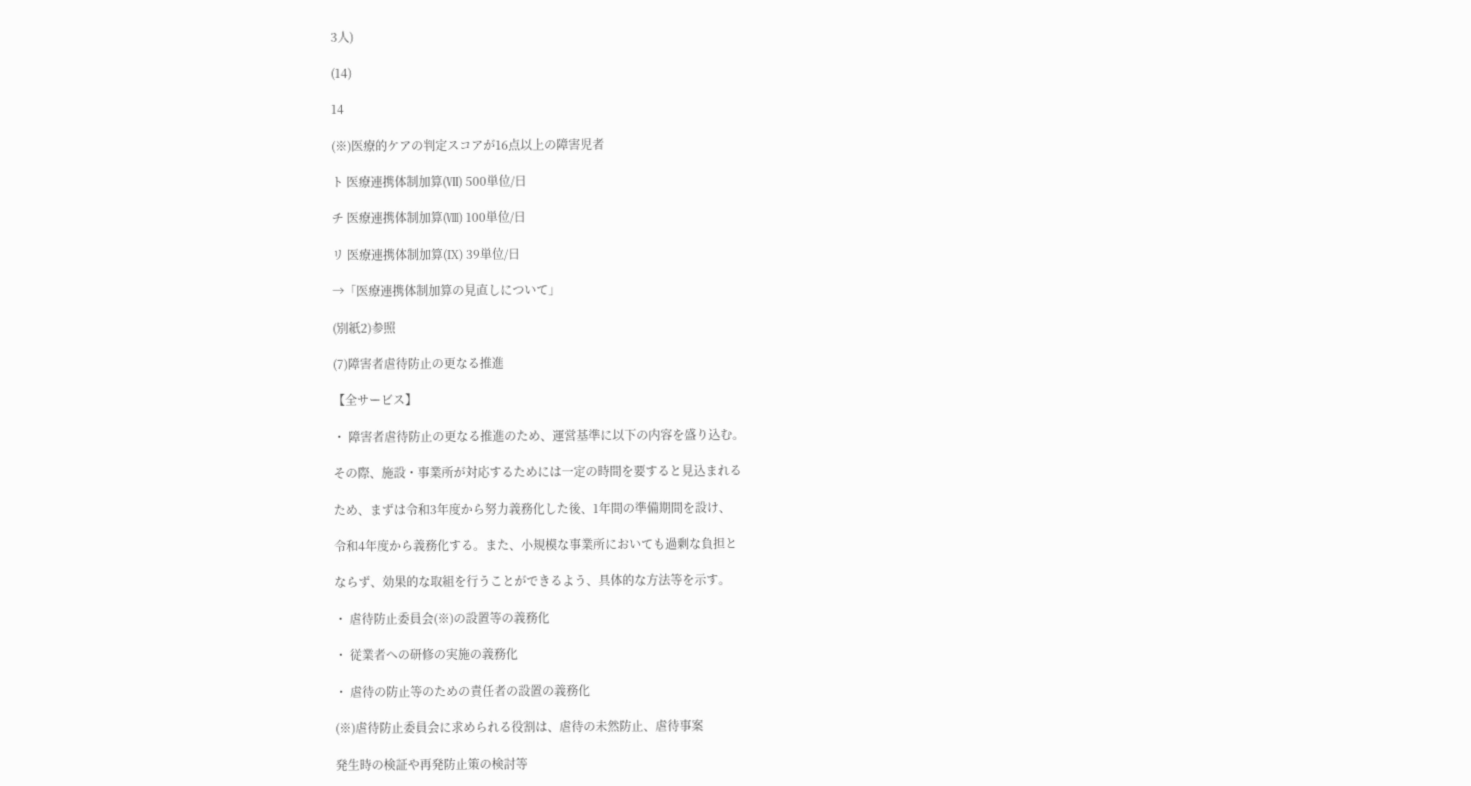3人)

(14)

14

(※)医療的ケアの判定スコアが16点以上の障害児者

ト 医療連携体制加算(Ⅶ) 500単位/日

チ 医療連携体制加算(Ⅷ) 100単位/日

リ 医療連携体制加算(Ⅸ) 39単位/日

→「医療連携体制加算の見直しについて」

(別紙2)参照

(7)障害者虐待防止の更なる推進

【全サービス】

・ 障害者虐待防止の更なる推進のため、運営基準に以下の内容を盛り込む。

その際、施設・事業所が対応するためには一定の時間を要すると見込まれる

ため、まずは令和3年度から努力義務化した後、1年間の準備期間を設け、

令和4年度から義務化する。また、小規模な事業所においても過剰な負担と

ならず、効果的な取組を行うことができるよう、具体的な方法等を示す。

・ 虐待防止委員会(※)の設置等の義務化

・ 従業者への研修の実施の義務化

・ 虐待の防止等のための責任者の設置の義務化

(※)虐待防止委員会に求められる役割は、虐待の未然防止、虐待事案

発生時の検証や再発防止策の検討等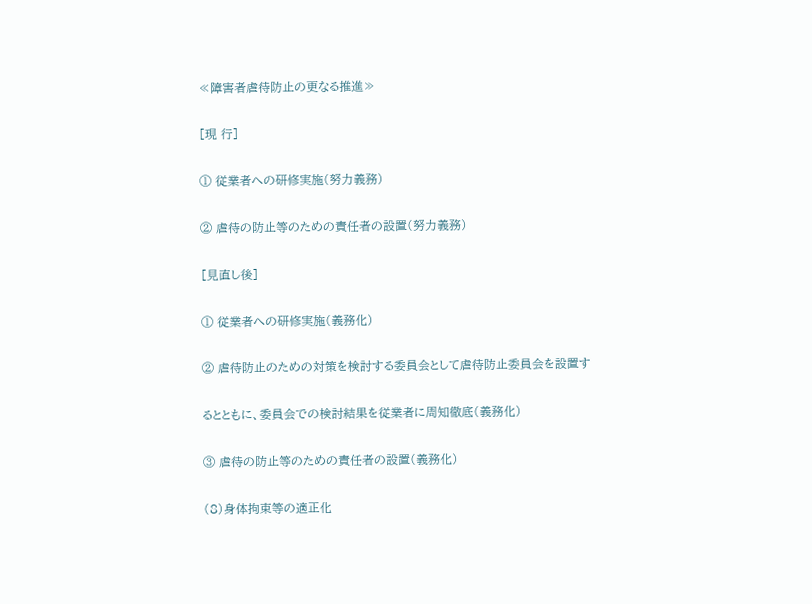≪障害者虐待防止の更なる推進≫

[現 行]

① 従業者への研修実施(努力義務)

② 虐待の防止等のための責任者の設置(努力義務)

[見直し後]

① 従業者への研修実施(義務化)

② 虐待防止のための対策を検討する委員会として虐待防止委員会を設置す

るとともに、委員会での検討結果を従業者に周知徹底(義務化)

③ 虐待の防止等のための責任者の設置(義務化)

(8)身体拘束等の適正化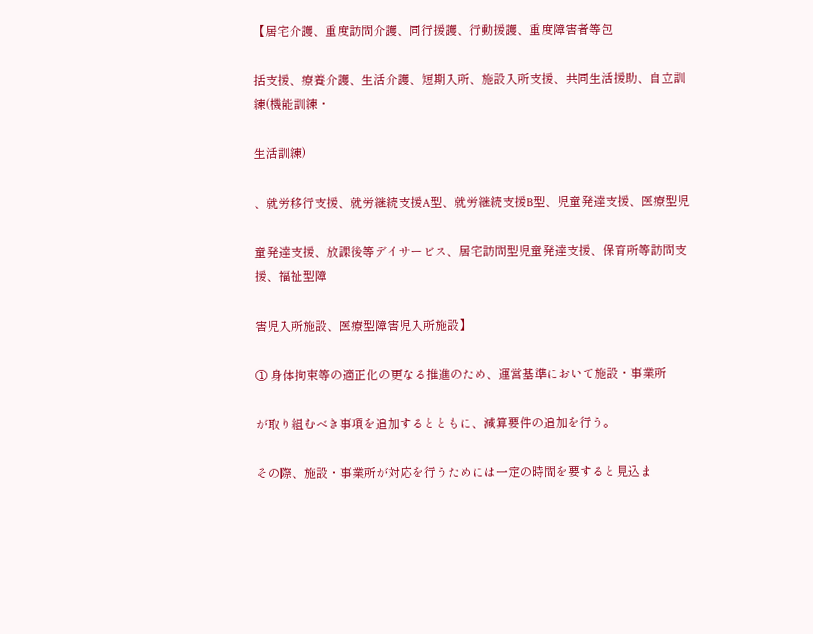【居宅介護、重度訪問介護、同行援護、行動援護、重度障害者等包

括支援、療養介護、生活介護、短期入所、施設入所支援、共同生活援助、自立訓練(機能訓練・

生活訓練)

、就労移行支援、就労継続支援A型、就労継続支援B型、児童発達支援、医療型児

童発達支援、放課後等デイサービス、居宅訪問型児童発達支援、保育所等訪問支援、福祉型障

害児入所施設、医療型障害児入所施設】

① 身体拘束等の適正化の更なる推進のため、運営基準において施設・事業所

が取り組むべき事項を追加するとともに、減算要件の追加を行う。

その際、施設・事業所が対応を行うためには一定の時間を要すると見込ま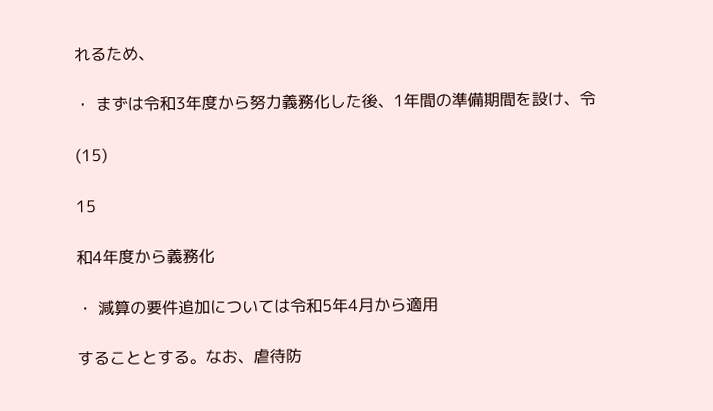れるため、

・ まずは令和3年度から努力義務化した後、1年間の準備期間を設け、令

(15)

15

和4年度から義務化

・ 減算の要件追加については令和5年4月から適用

することとする。なお、虐待防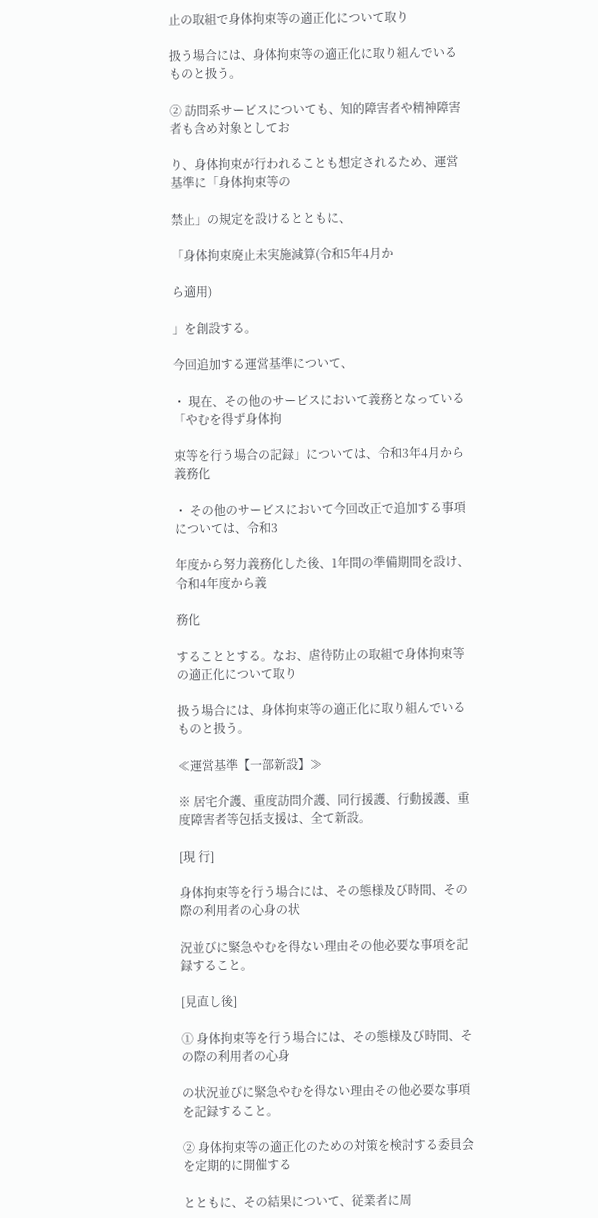止の取組で身体拘束等の適正化について取り

扱う場合には、身体拘束等の適正化に取り組んでいるものと扱う。

② 訪問系サービスについても、知的障害者や精神障害者も含め対象としてお

り、身体拘束が行われることも想定されるため、運営基準に「身体拘束等の

禁止」の規定を設けるとともに、

「身体拘束廃止未実施減算(令和5年4月か

ら適用)

」を創設する。

今回追加する運営基準について、

・ 現在、その他のサービスにおいて義務となっている「やむを得ず身体拘

束等を行う場合の記録」については、令和3年4月から義務化

・ その他のサービスにおいて今回改正で追加する事項については、令和3

年度から努力義務化した後、1年間の準備期間を設け、令和4年度から義

務化

することとする。なお、虐待防止の取組で身体拘束等の適正化について取り

扱う場合には、身体拘束等の適正化に取り組んでいるものと扱う。

≪運営基準【一部新設】≫

※ 居宅介護、重度訪問介護、同行援護、行動援護、重度障害者等包括支援は、全て新設。

[現 行]

身体拘束等を行う場合には、その態様及び時間、その際の利用者の心身の状

況並びに緊急やむを得ない理由その他必要な事項を記録すること。

[見直し後]

① 身体拘束等を行う場合には、その態様及び時間、その際の利用者の心身

の状況並びに緊急やむを得ない理由その他必要な事項を記録すること。

② 身体拘束等の適正化のための対策を検討する委員会を定期的に開催する

とともに、その結果について、従業者に周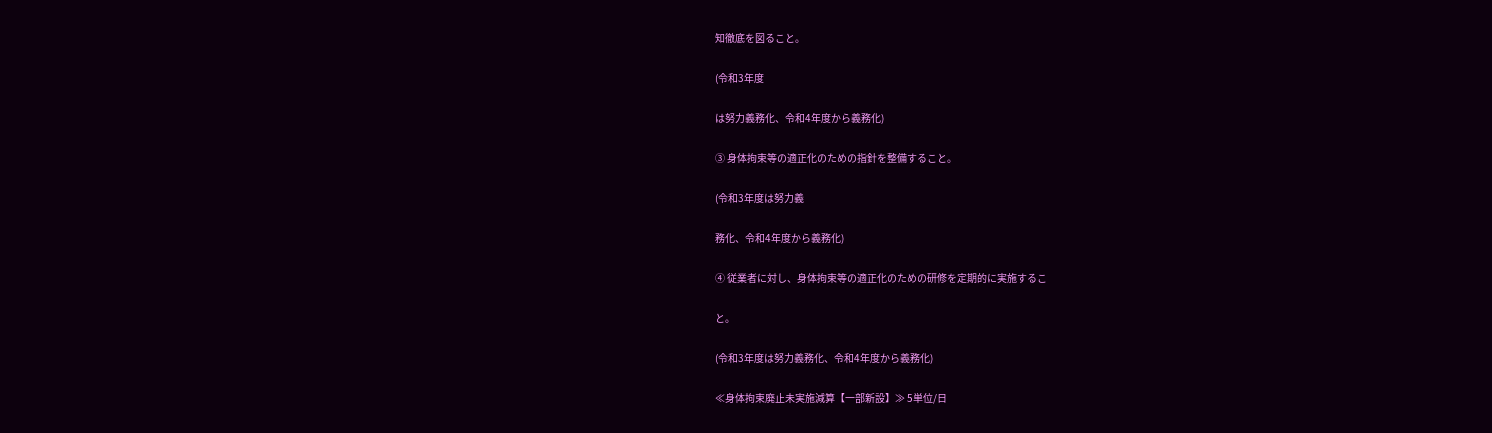知徹底を図ること。

(令和3年度

は努力義務化、令和4年度から義務化)

③ 身体拘束等の適正化のための指針を整備すること。

(令和3年度は努力義

務化、令和4年度から義務化)

④ 従業者に対し、身体拘束等の適正化のための研修を定期的に実施するこ

と。

(令和3年度は努力義務化、令和4年度から義務化)

≪身体拘束廃止未実施減算【一部新設】≫ 5単位/日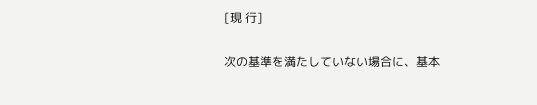[現 行]

次の基準を満たしていない場合に、基本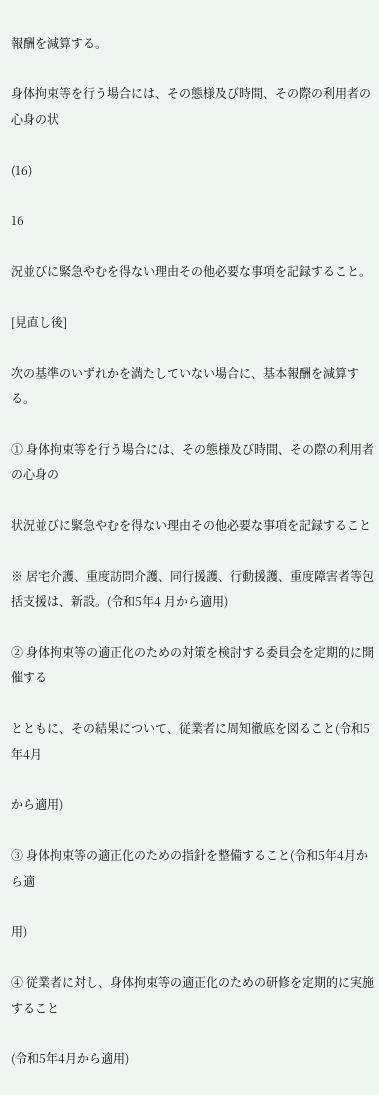報酬を減算する。

身体拘束等を行う場合には、その態様及び時間、その際の利用者の心身の状

(16)

16

況並びに緊急やむを得ない理由その他必要な事項を記録すること。

[見直し後]

次の基準のいずれかを満たしていない場合に、基本報酬を減算する。

① 身体拘束等を行う場合には、その態様及び時間、その際の利用者の心身の

状況並びに緊急やむを得ない理由その他必要な事項を記録すること

※ 居宅介護、重度訪問介護、同行援護、行動援護、重度障害者等包括支援は、新設。(令和5年4 月から適用)

② 身体拘束等の適正化のための対策を検討する委員会を定期的に開催する

とともに、その結果について、従業者に周知徹底を図ること(令和5年4月

から適用)

③ 身体拘束等の適正化のための指針を整備すること(令和5年4月から適

用)

④ 従業者に対し、身体拘束等の適正化のための研修を定期的に実施すること

(令和5年4月から適用)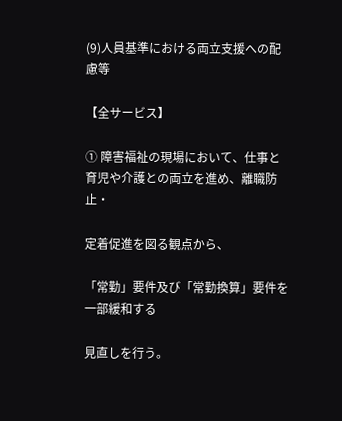(9)人員基準における両立支援への配慮等

【全サービス】

① 障害福祉の現場において、仕事と育児や介護との両立を進め、離職防止・

定着促進を図る観点から、

「常勤」要件及び「常勤換算」要件を一部緩和する

見直しを行う。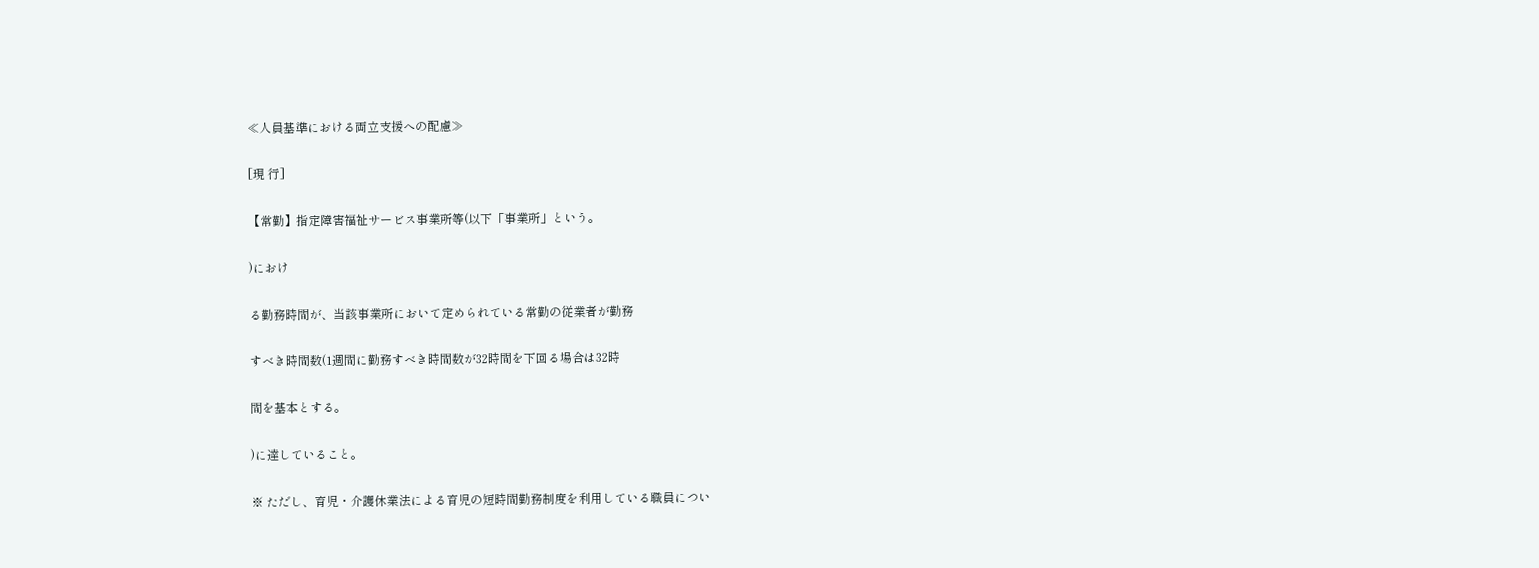≪人員基準における両立支援への配慮≫

[現 行]

【常勤】指定障害福祉サービス事業所等(以下「事業所」という。

)におけ

る勤務時間が、当該事業所において定められている常勤の従業者が勤務

すべき時間数(1週間に勤務すべき時間数が32時間を下回る場合は32時

間を基本とする。

)に達していること。

※ ただし、育児・介護休業法による育児の短時間勤務制度を利用している職員につい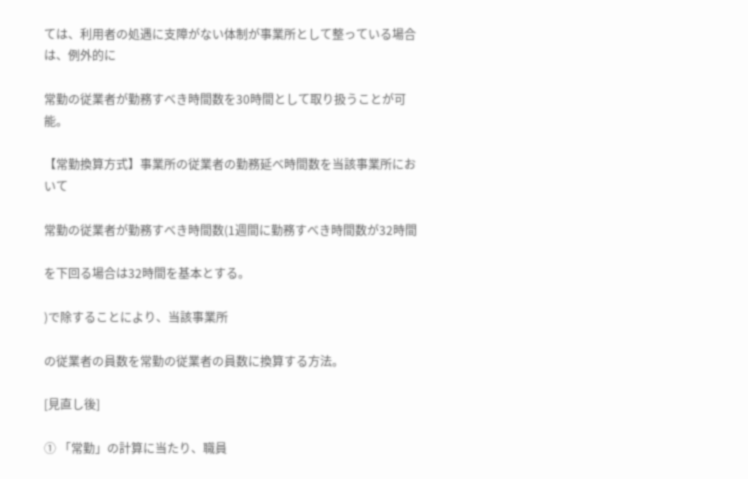ては、利用者の処遇に支障がない体制が事業所として整っている場合は、例外的に

常勤の従業者が勤務すべき時間数を30時間として取り扱うことが可能。

【常勤換算方式】事業所の従業者の勤務延べ時間数を当該事業所において

常勤の従業者が勤務すべき時間数(1週間に勤務すべき時間数が32時間

を下回る場合は32時間を基本とする。

)で除することにより、当該事業所

の従業者の員数を常勤の従業者の員数に換算する方法。

[見直し後]

① 「常勤」の計算に当たり、職員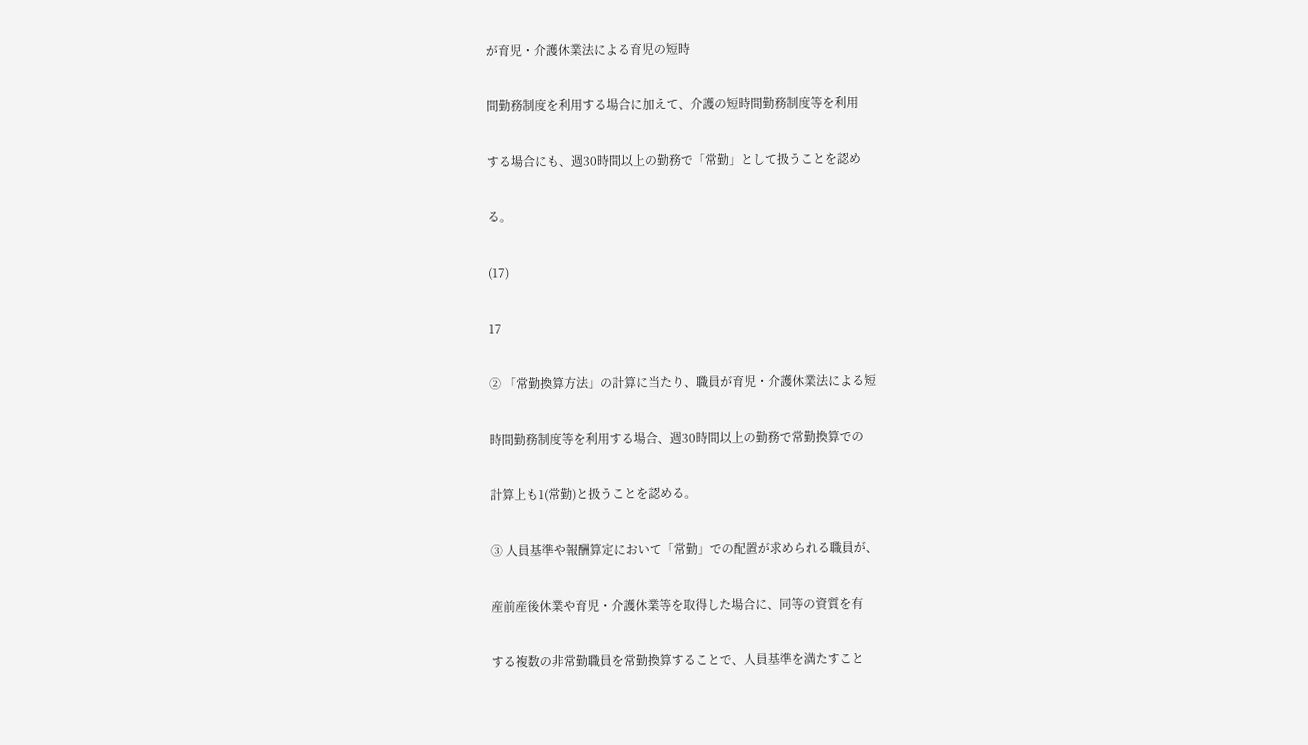が育児・介護休業法による育児の短時

間勤務制度を利用する場合に加えて、介護の短時間勤務制度等を利用

する場合にも、週30時間以上の勤務で「常勤」として扱うことを認め

る。

(17)

17

② 「常勤換算方法」の計算に当たり、職員が育児・介護休業法による短

時間勤務制度等を利用する場合、週30時間以上の勤務で常勤換算での

計算上も1(常勤)と扱うことを認める。

③ 人員基準や報酬算定において「常勤」での配置が求められる職員が、

産前産後休業や育児・介護休業等を取得した場合に、同等の資質を有

する複数の非常勤職員を常勤換算することで、人員基準を満たすこと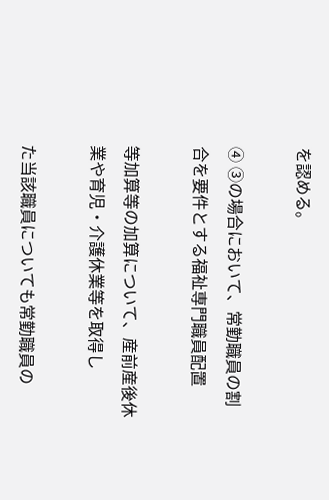を認める。

④ ③の場合において、常勤職員の割合を要件とする福祉専門職員配置

等加算等の加算について、産前産後休業や育児・介護休業等を取得し

た当該職員についても常勤職員の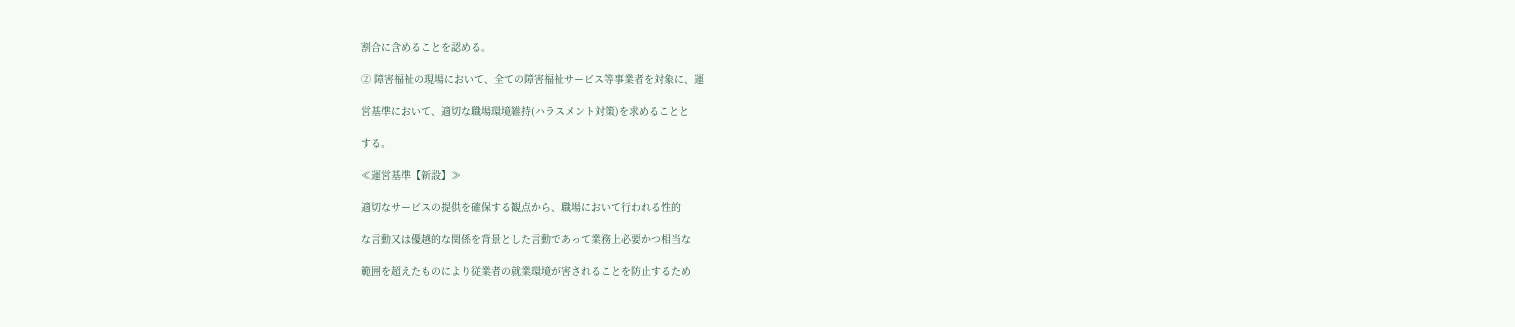割合に含めることを認める。

② 障害福祉の現場において、全ての障害福祉サービス等事業者を対象に、運

営基準において、適切な職場環境維持(ハラスメント対策)を求めることと

する。

≪運営基準【新設】≫

適切なサービスの提供を確保する観点から、職場において行われる性的

な言動又は優越的な関係を背景とした言動であって業務上必要かつ相当な

範囲を超えたものにより従業者の就業環境が害されることを防止するため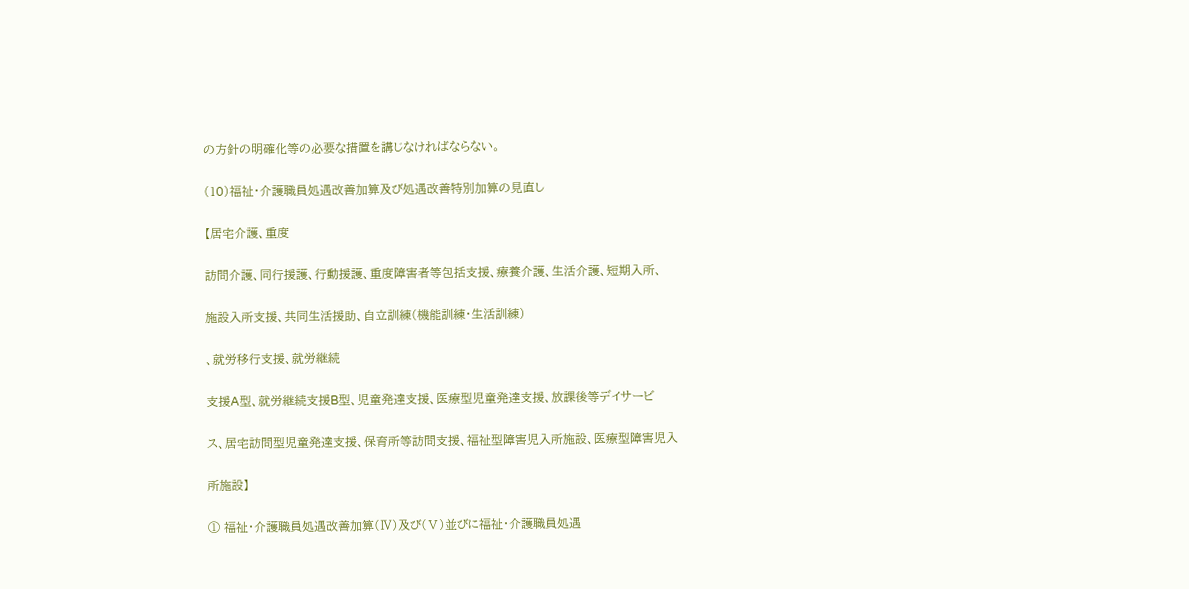の方針の明確化等の必要な措置を講じなければならない。

(10)福祉・介護職員処遇改善加算及び処遇改善特別加算の見直し

【居宅介護、重度

訪問介護、同行援護、行動援護、重度障害者等包括支援、療養介護、生活介護、短期入所、

施設入所支援、共同生活援助、自立訓練(機能訓練・生活訓練)

、就労移行支援、就労継続

支援A型、就労継続支援B型、児童発達支援、医療型児童発達支援、放課後等デイサービ

ス、居宅訪問型児童発達支援、保育所等訪問支援、福祉型障害児入所施設、医療型障害児入

所施設】

① 福祉・介護職員処遇改善加算(Ⅳ)及び(Ⅴ)並びに福祉・介護職員処遇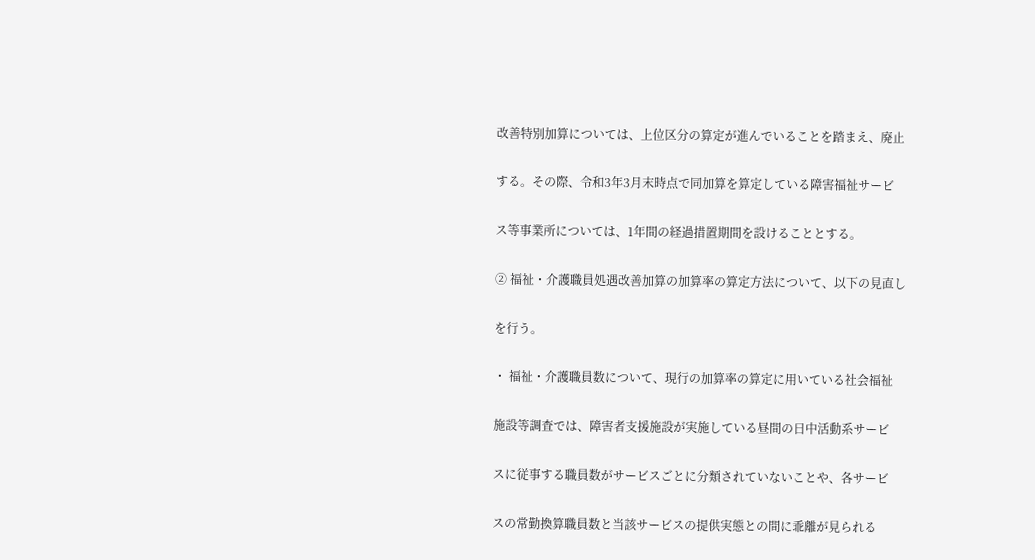改善特別加算については、上位区分の算定が進んでいることを踏まえ、廃止

する。その際、令和3年3月末時点で同加算を算定している障害福祉サービ

ス等事業所については、1年間の経過措置期間を設けることとする。

② 福祉・介護職員処遇改善加算の加算率の算定方法について、以下の見直し

を行う。

・ 福祉・介護職員数について、現行の加算率の算定に用いている社会福祉

施設等調査では、障害者支援施設が実施している昼間の日中活動系サービ

スに従事する職員数がサービスごとに分類されていないことや、各サービ

スの常勤換算職員数と当該サービスの提供実態との間に乖離が見られる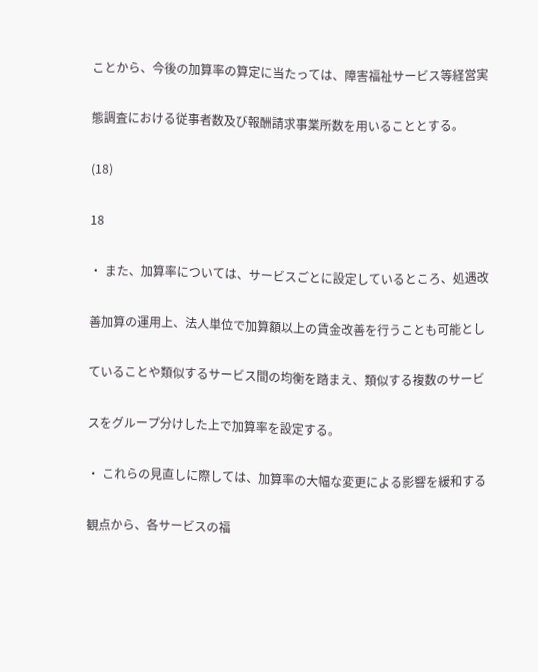ことから、今後の加算率の算定に当たっては、障害福祉サービス等経営実

態調査における従事者数及び報酬請求事業所数を用いることとする。

(18)

18

・ また、加算率については、サービスごとに設定しているところ、処遇改

善加算の運用上、法人単位で加算額以上の賃金改善を行うことも可能とし

ていることや類似するサービス間の均衡を踏まえ、類似する複数のサービ

スをグループ分けした上で加算率を設定する。

・ これらの見直しに際しては、加算率の大幅な変更による影響を緩和する

観点から、各サービスの福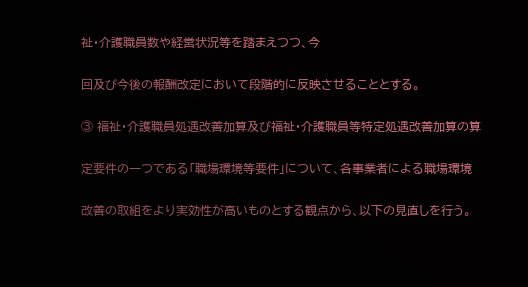祉・介護職員数や経営状況等を踏まえつつ、今

回及び今後の報酬改定において段階的に反映させることとする。

③ 福祉・介護職員処遇改善加算及び福祉・介護職員等特定処遇改善加算の算

定要件の一つである「職場環境等要件」について、各事業者による職場環境

改善の取組をより実効性が高いものとする観点から、以下の見直しを行う。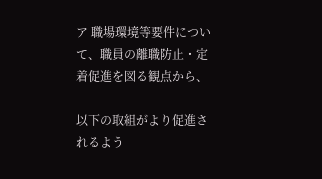ア 職場環境等要件について、職員の離職防止・定着促進を図る観点から、

以下の取組がより促進されるよう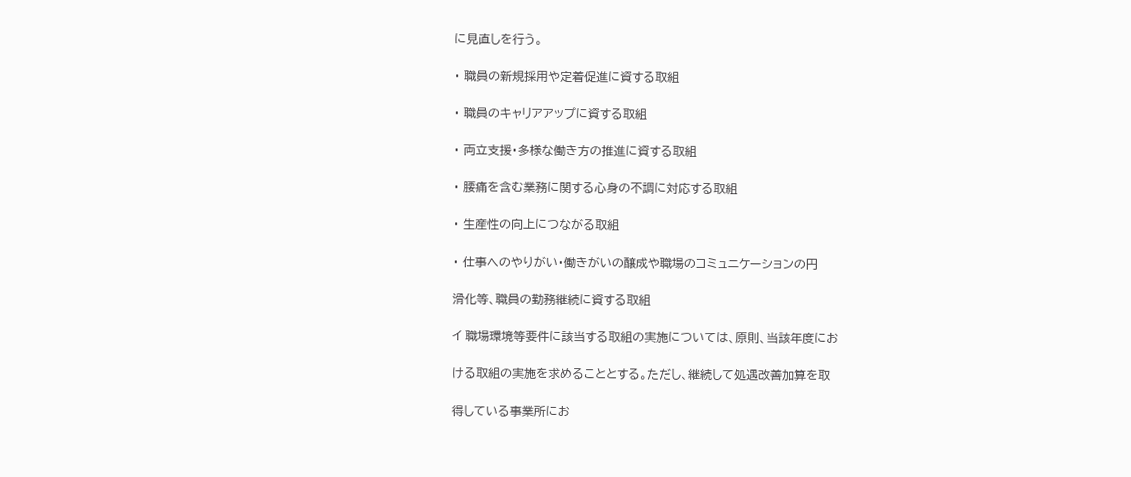に見直しを行う。

・ 職員の新規採用や定着促進に資する取組

・ 職員のキャリアアップに資する取組

・ 両立支援・多様な働き方の推進に資する取組

・ 腰痛を含む業務に関する心身の不調に対応する取組

・ 生産性の向上につながる取組

・ 仕事へのやりがい・働きがいの醸成や職場のコミュニケーションの円

滑化等、職員の勤務継続に資する取組

イ 職場環境等要件に該当する取組の実施については、原則、当該年度にお

ける取組の実施を求めることとする。ただし、継続して処遇改善加算を取

得している事業所にお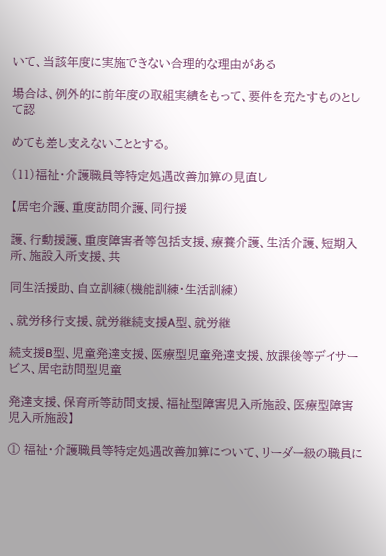いて、当該年度に実施できない合理的な理由がある

場合は、例外的に前年度の取組実績をもって、要件を充たすものとして認

めても差し支えないこととする。

(11)福祉・介護職員等特定処遇改善加算の見直し

【居宅介護、重度訪問介護、同行援

護、行動援護、重度障害者等包括支援、療養介護、生活介護、短期入所、施設入所支援、共

同生活援助、自立訓練(機能訓練・生活訓練)

、就労移行支援、就労継続支援A型、就労継

続支援B型、児童発達支援、医療型児童発達支援、放課後等デイサービス、居宅訪問型児童

発達支援、保育所等訪問支援、福祉型障害児入所施設、医療型障害児入所施設】

① 福祉・介護職員等特定処遇改善加算について、リーダー級の職員に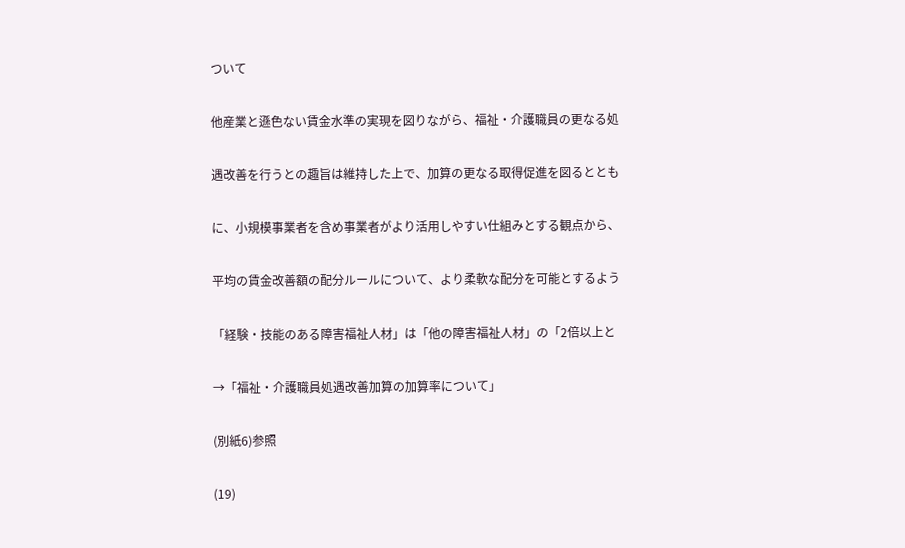ついて

他産業と遜色ない賃金水準の実現を図りながら、福祉・介護職員の更なる処

遇改善を行うとの趣旨は維持した上で、加算の更なる取得促進を図るととも

に、小規模事業者を含め事業者がより活用しやすい仕組みとする観点から、

平均の賃金改善額の配分ルールについて、より柔軟な配分を可能とするよう

「経験・技能のある障害福祉人材」は「他の障害福祉人材」の「2倍以上と

→「福祉・介護職員処遇改善加算の加算率について」

(別紙6)参照

(19)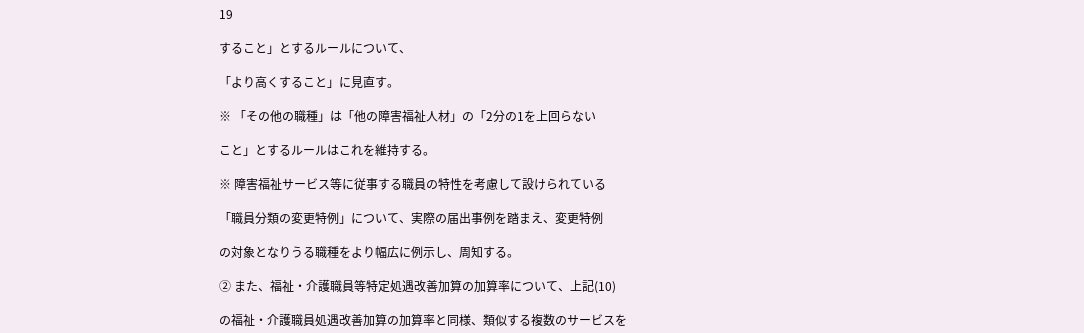19

すること」とするルールについて、

「より高くすること」に見直す。

※ 「その他の職種」は「他の障害福祉人材」の「2分の1を上回らない

こと」とするルールはこれを維持する。

※ 障害福祉サービス等に従事する職員の特性を考慮して設けられている

「職員分類の変更特例」について、実際の届出事例を踏まえ、変更特例

の対象となりうる職種をより幅広に例示し、周知する。

② また、福祉・介護職員等特定処遇改善加算の加算率について、上記(10)

の福祉・介護職員処遇改善加算の加算率と同様、類似する複数のサービスを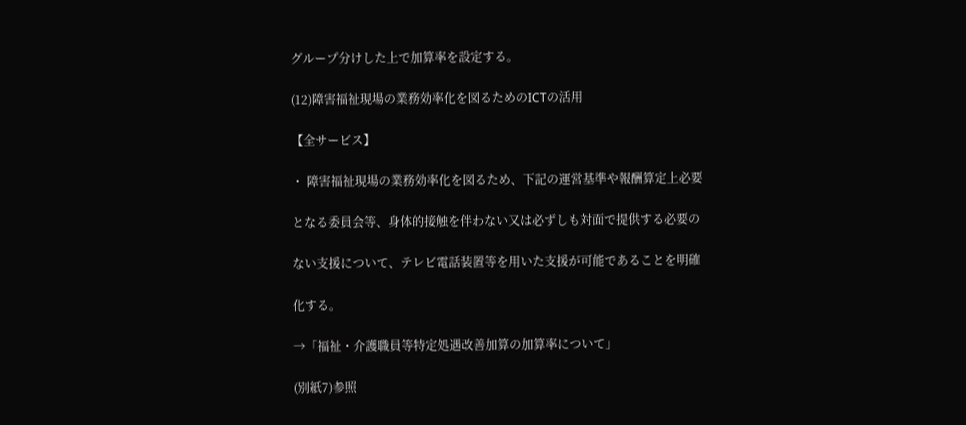グループ分けした上で加算率を設定する。

(12)障害福祉現場の業務効率化を図るためのICTの活用

【全サービス】

・ 障害福祉現場の業務効率化を図るため、下記の運営基準や報酬算定上必要

となる委員会等、身体的接触を伴わない又は必ずしも対面で提供する必要の

ない支援について、テレビ電話装置等を用いた支援が可能であることを明確

化する。

→「福祉・介護職員等特定処遇改善加算の加算率について」

(別紙7)参照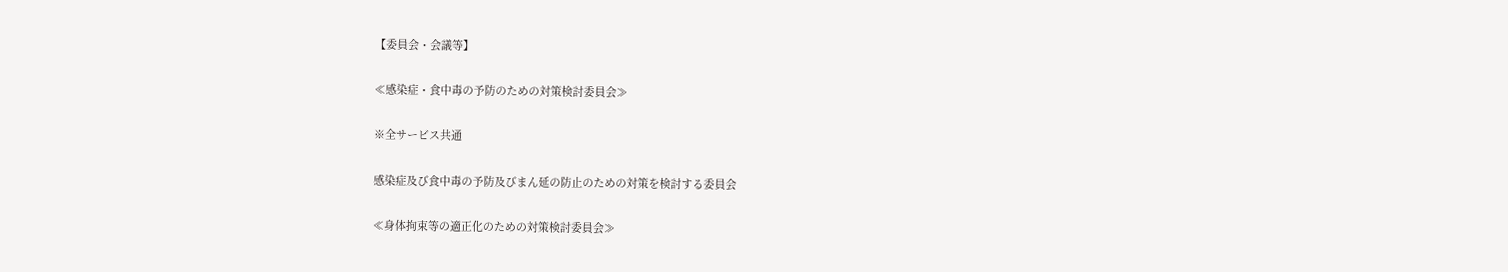【委員会・会議等】

≪感染症・食中毒の予防のための対策検討委員会≫

※全サービス共通

感染症及び食中毒の予防及びまん延の防止のための対策を検討する委員会

≪身体拘束等の適正化のための対策検討委員会≫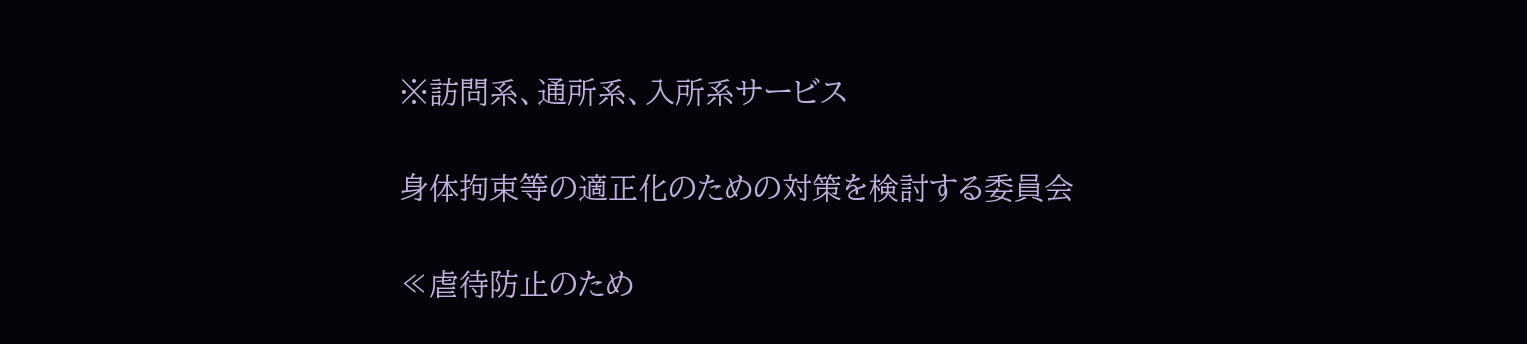※訪問系、通所系、入所系サービス

身体拘束等の適正化のための対策を検討する委員会

≪虐待防止のため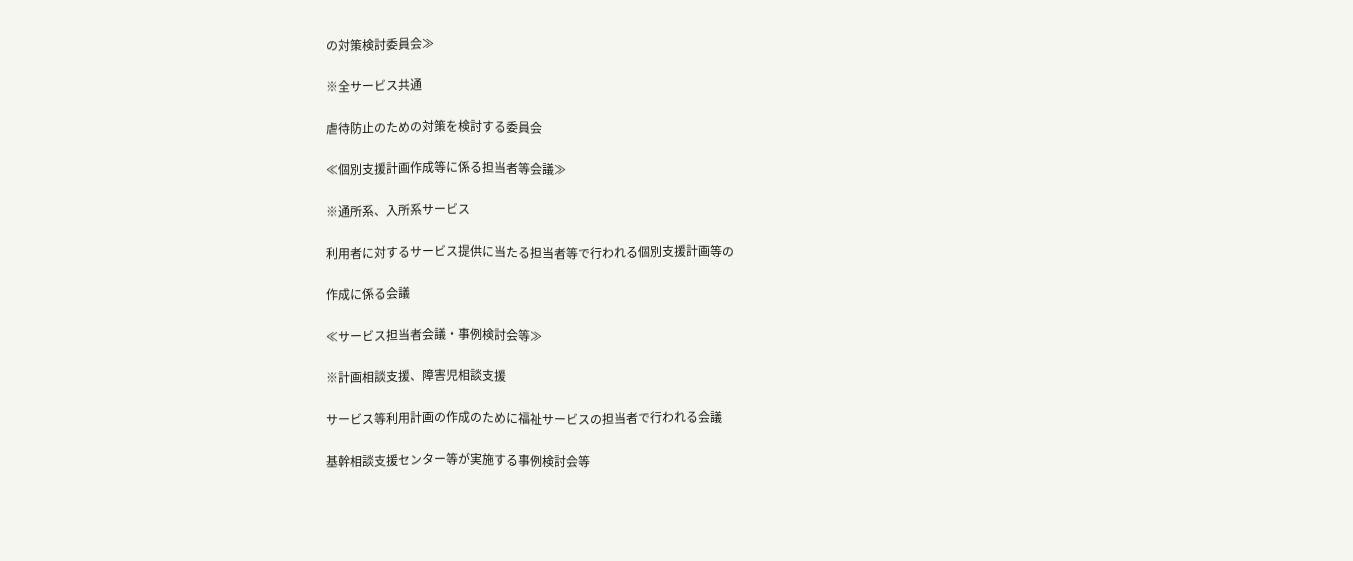の対策検討委員会≫

※全サービス共通

虐待防止のための対策を検討する委員会

≪個別支援計画作成等に係る担当者等会議≫

※通所系、入所系サービス

利用者に対するサービス提供に当たる担当者等で行われる個別支援計画等の

作成に係る会議

≪サービス担当者会議・事例検討会等≫

※計画相談支援、障害児相談支援

サービス等利用計画の作成のために福祉サービスの担当者で行われる会議

基幹相談支援センター等が実施する事例検討会等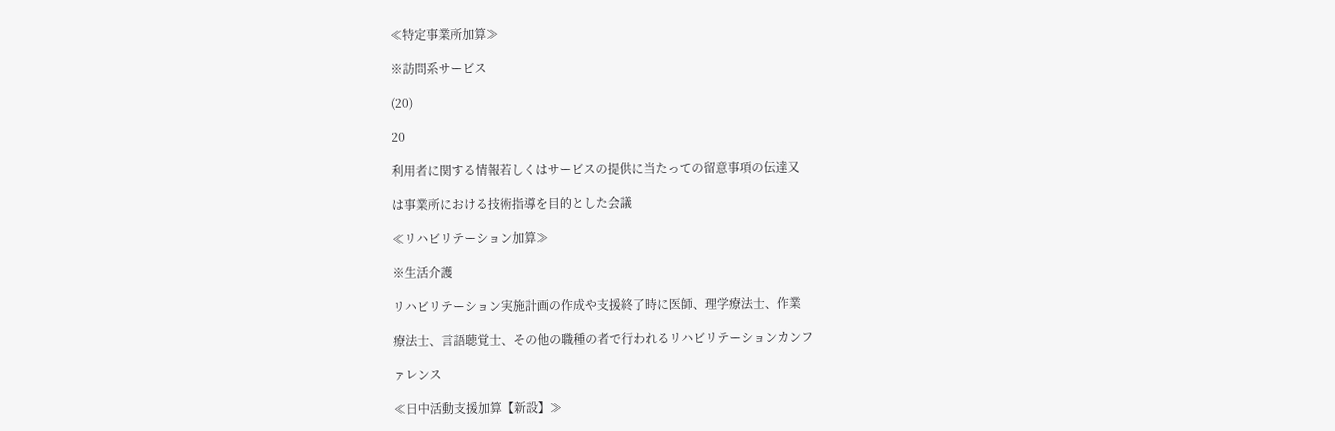≪特定事業所加算≫

※訪問系サービス

(20)

20

利用者に関する情報若しくはサービスの提供に当たっての留意事項の伝達又

は事業所における技術指導を目的とした会議

≪リハビリテーション加算≫

※生活介護

リハビリテーション実施計画の作成や支援終了時に医師、理学療法士、作業

療法士、言語聴覚士、その他の職種の者で行われるリハビリテーションカンフ

ァレンス

≪日中活動支援加算【新設】≫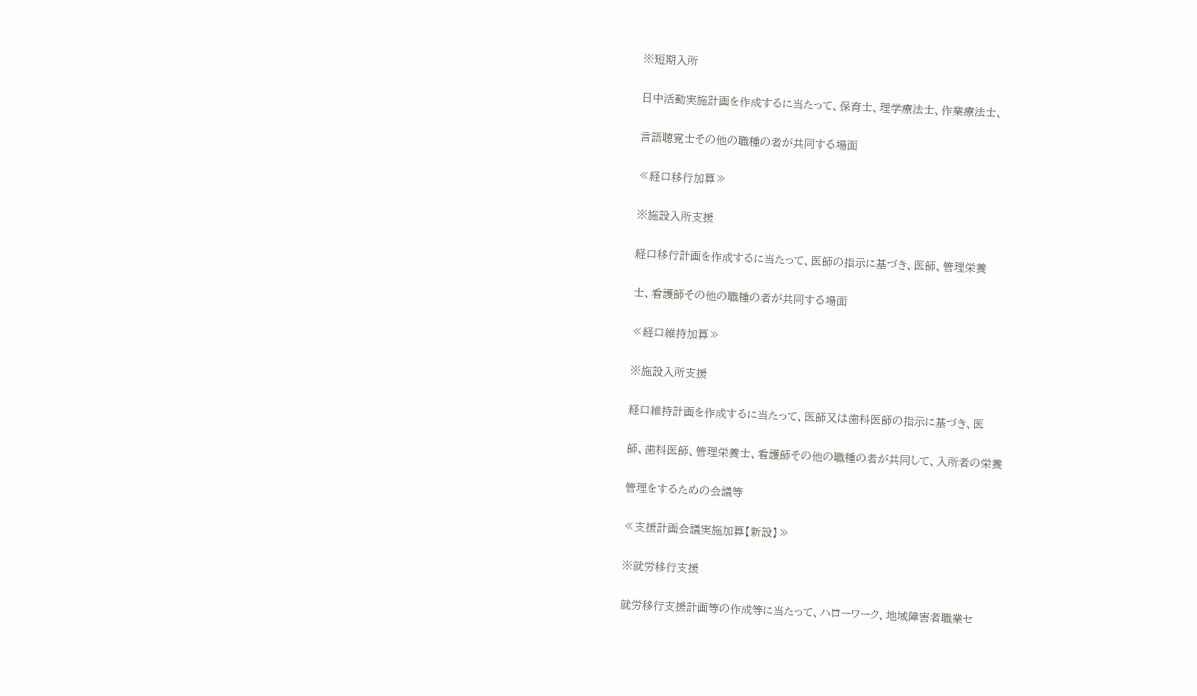※短期入所

日中活動実施計画を作成するに当たって、保育士、理学療法士、作業療法士、

言語聴覚士その他の職種の者が共同する場面

≪経口移行加算≫

※施設入所支援

経口移行計画を作成するに当たって、医師の指示に基づき、医師、管理栄養

士、看護師その他の職種の者が共同する場面

≪経口維持加算≫

※施設入所支援

経口維持計画を作成するに当たって、医師又は歯科医師の指示に基づき、医

師、歯科医師、管理栄養士、看護師その他の職種の者が共同して、入所者の栄養

管理をするための会議等

≪支援計画会議実施加算【新設】≫

※就労移行支援

就労移行支援計画等の作成等に当たって、ハローワーク、地域障害者職業セ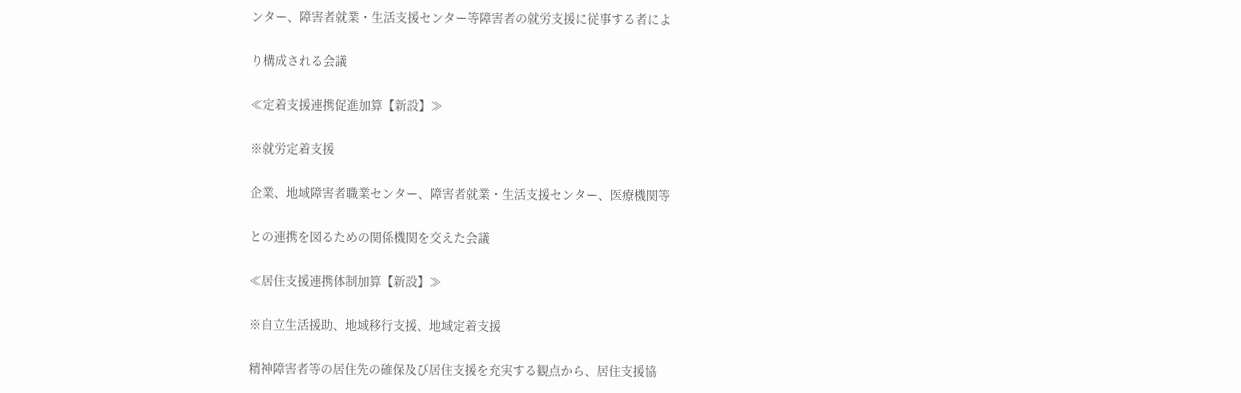ンター、障害者就業・生活支援センター等障害者の就労支援に従事する者によ

り構成される会議

≪定着支援連携促進加算【新設】≫

※就労定着支援

企業、地域障害者職業センター、障害者就業・生活支援センター、医療機関等

との連携を図るための関係機関を交えた会議

≪居住支援連携体制加算【新設】≫

※自立生活援助、地域移行支援、地域定着支援

精神障害者等の居住先の確保及び居住支援を充実する観点から、居住支援協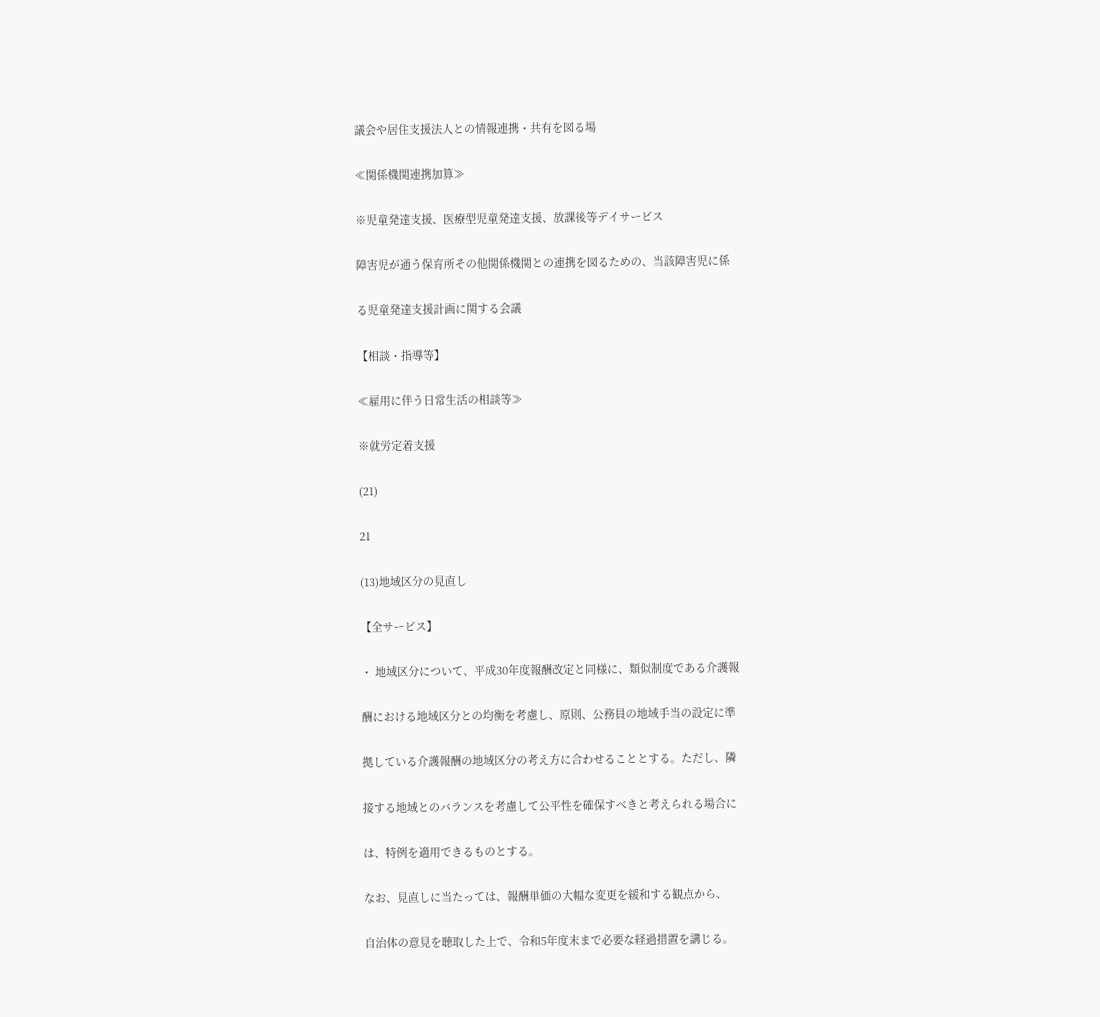議会や居住支援法人との情報連携・共有を図る場

≪関係機関連携加算≫

※児童発達支援、医療型児童発達支援、放課後等デイサービス

障害児が通う保育所その他関係機関との連携を図るための、当該障害児に係

る児童発達支援計画に関する会議

【相談・指導等】

≪雇用に伴う日常生活の相談等≫

※就労定着支援

(21)

21

(13)地域区分の見直し

【全サービス】

・ 地域区分について、平成30年度報酬改定と同様に、類似制度である介護報

酬における地域区分との均衡を考慮し、原則、公務員の地域手当の設定に準

拠している介護報酬の地域区分の考え方に合わせることとする。ただし、隣

接する地域とのバランスを考慮して公平性を確保すべきと考えられる場合に

は、特例を適用できるものとする。

なお、見直しに当たっては、報酬単価の大幅な変更を緩和する観点から、

自治体の意見を聴取した上で、令和5年度末まで必要な経過措置を講じる。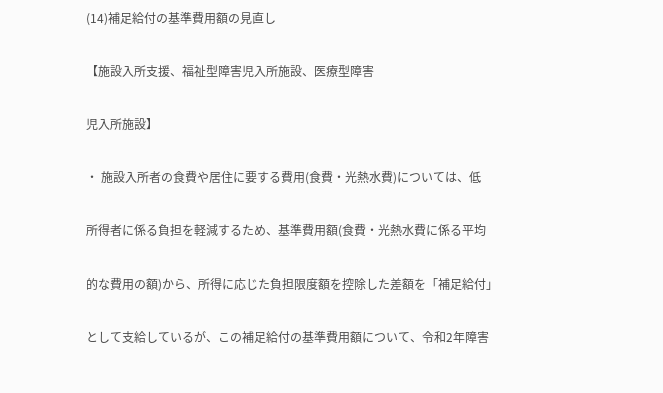(14)補足給付の基準費用額の見直し

【施設入所支援、福祉型障害児入所施設、医療型障害

児入所施設】

・ 施設入所者の食費や居住に要する費用(食費・光熱水費)については、低

所得者に係る負担を軽減するため、基準費用額(食費・光熱水費に係る平均

的な費用の額)から、所得に応じた負担限度額を控除した差額を「補足給付」

として支給しているが、この補足給付の基準費用額について、令和2年障害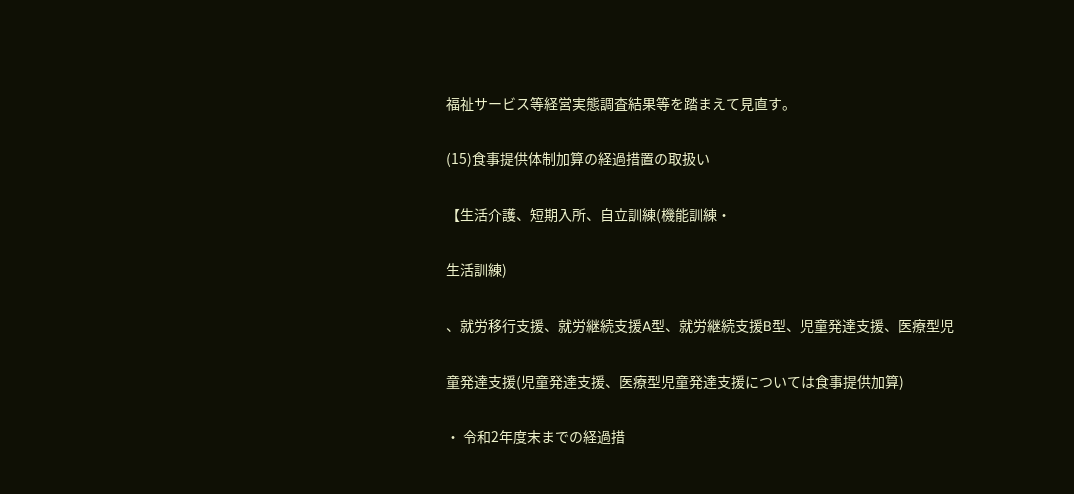福祉サービス等経営実態調査結果等を踏まえて見直す。

(15)食事提供体制加算の経過措置の取扱い

【生活介護、短期入所、自立訓練(機能訓練・

生活訓練)

、就労移行支援、就労継続支援A型、就労継続支援B型、児童発達支援、医療型児

童発達支援(児童発達支援、医療型児童発達支援については食事提供加算)

・ 令和2年度末までの経過措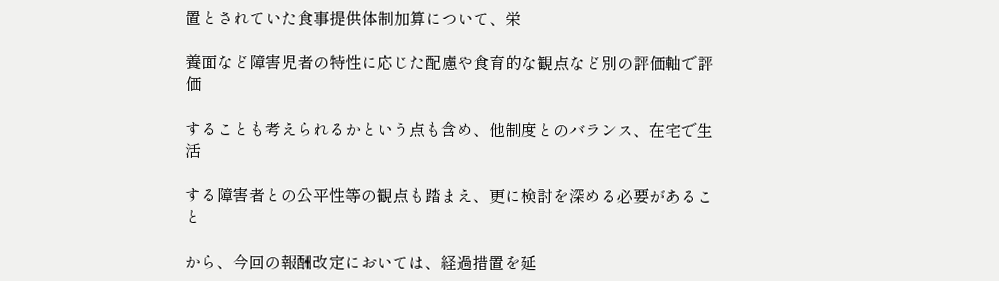置とされていた食事提供体制加算について、栄

養面など障害児者の特性に応じた配慮や食育的な観点など別の評価軸で評価

することも考えられるかという点も含め、他制度とのバランス、在宅で生活

する障害者との公平性等の観点も踏まえ、更に検討を深める必要があること

から、今回の報酬改定においては、経過措置を延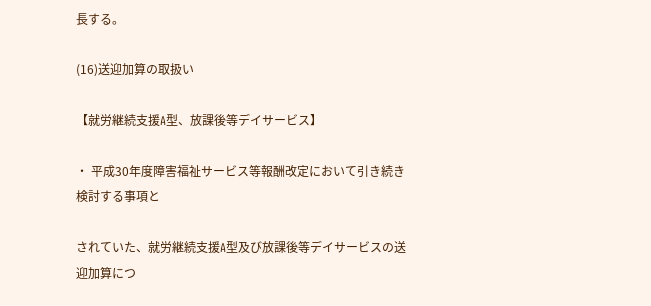長する。

(16)送迎加算の取扱い

【就労継続支援A型、放課後等デイサービス】

・ 平成30年度障害福祉サービス等報酬改定において引き続き検討する事項と

されていた、就労継続支援A型及び放課後等デイサービスの送迎加算につ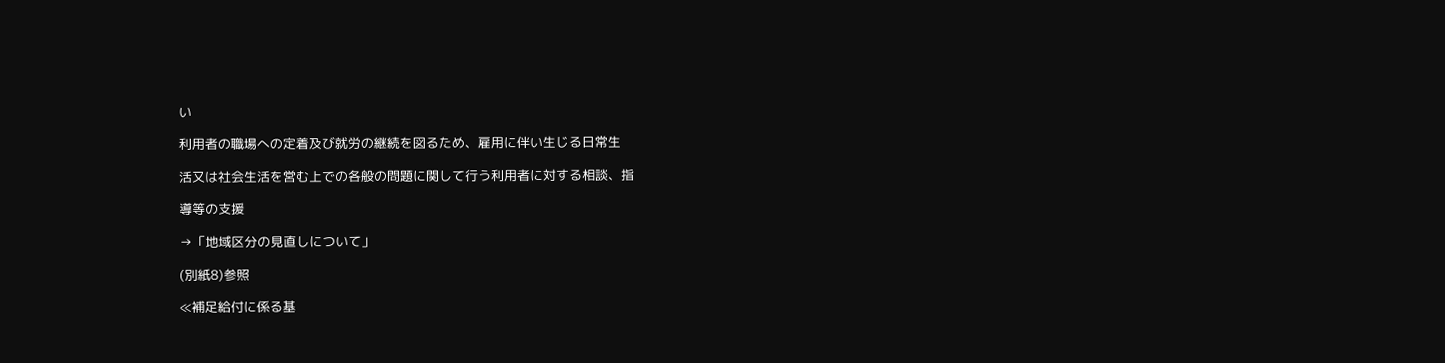い

利用者の職場への定着及び就労の継続を図るため、雇用に伴い生じる日常生

活又は社会生活を営む上での各般の問題に関して行う利用者に対する相談、指

導等の支援

→「地域区分の見直しについて」

(別紙8)参照

≪補足給付に係る基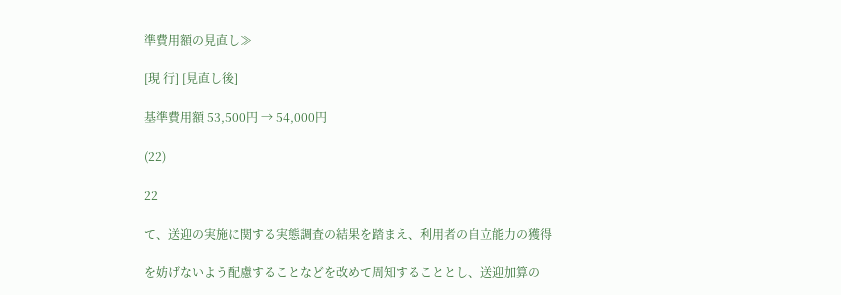準費用額の見直し≫

[現 行] [見直し後]

基準費用額 53,500円 → 54,000円

(22)

22

て、送迎の実施に関する実態調査の結果を踏まえ、利用者の自立能力の獲得

を妨げないよう配慮することなどを改めて周知することとし、送迎加算の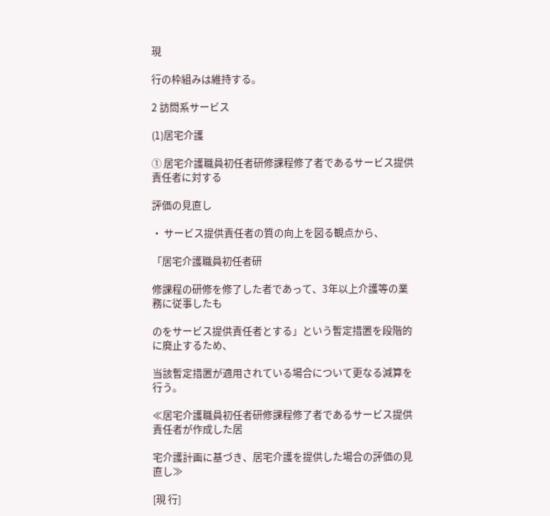現

行の枠組みは維持する。

2 訪問系サービス

(1)居宅介護

① 居宅介護職員初任者研修課程修了者であるサービス提供責任者に対する

評価の見直し

・ サービス提供責任者の質の向上を図る観点から、

「居宅介護職員初任者研

修課程の研修を修了した者であって、3年以上介護等の業務に従事したも

のをサービス提供責任者とする」という暫定措置を段階的に廃止するため、

当該暫定措置が適用されている場合について更なる減算を行う。

≪居宅介護職員初任者研修課程修了者であるサービス提供責任者が作成した居

宅介護計画に基づき、居宅介護を提供した場合の評価の見直し≫

[現 行]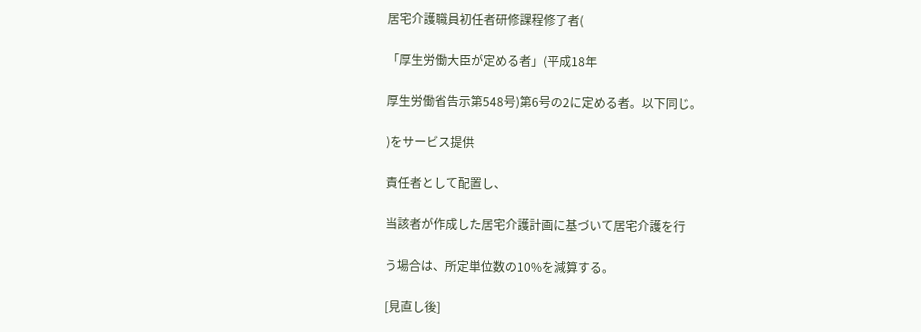居宅介護職員初任者研修課程修了者(

「厚生労働大臣が定める者」(平成18年

厚生労働省告示第548号)第6号の2に定める者。以下同じ。

)をサービス提供

責任者として配置し、

当該者が作成した居宅介護計画に基づいて居宅介護を行

う場合は、所定単位数の10%を減算する。

[見直し後]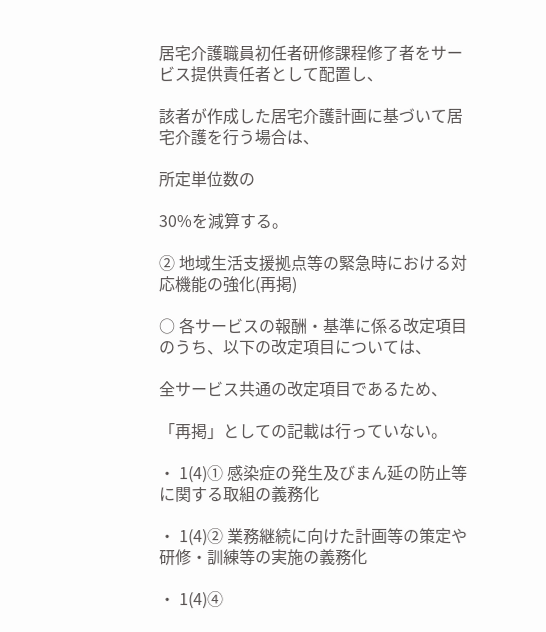居宅介護職員初任者研修課程修了者をサービス提供責任者として配置し、

該者が作成した居宅介護計画に基づいて居宅介護を行う場合は、

所定単位数の

30%を減算する。

② 地域生活支援拠点等の緊急時における対応機能の強化(再掲)

○ 各サービスの報酬・基準に係る改定項目のうち、以下の改定項目については、

全サービス共通の改定項目であるため、

「再掲」としての記載は行っていない。

・ 1(4)① 感染症の発生及びまん延の防止等に関する取組の義務化

・ 1(4)② 業務継続に向けた計画等の策定や研修・訓練等の実施の義務化

・ 1(4)④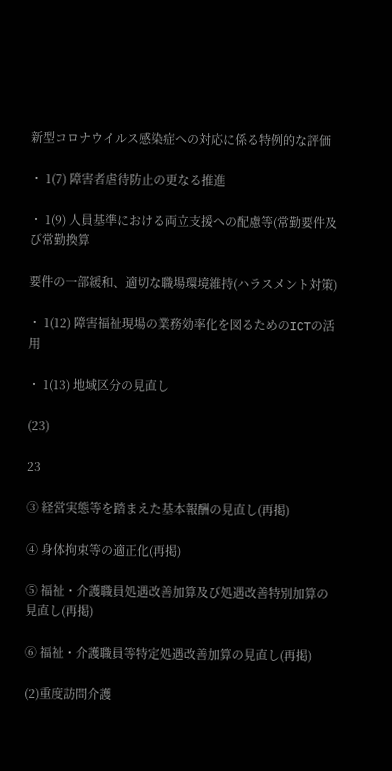新型コロナウイルス感染症への対応に係る特例的な評価

・ 1(7) 障害者虐待防止の更なる推進

・ 1(9) 人員基準における両立支援への配慮等(常勤要件及び常勤換算

要件の一部緩和、適切な職場環境維持(ハラスメント対策)

・ 1(12) 障害福祉現場の業務効率化を図るためのICTの活用

・ 1(13) 地域区分の見直し

(23)

23

③ 経営実態等を踏まえた基本報酬の見直し(再掲)

④ 身体拘束等の適正化(再掲)

⑤ 福祉・介護職員処遇改善加算及び処遇改善特別加算の見直し(再掲)

⑥ 福祉・介護職員等特定処遇改善加算の見直し(再掲)

(2)重度訪問介護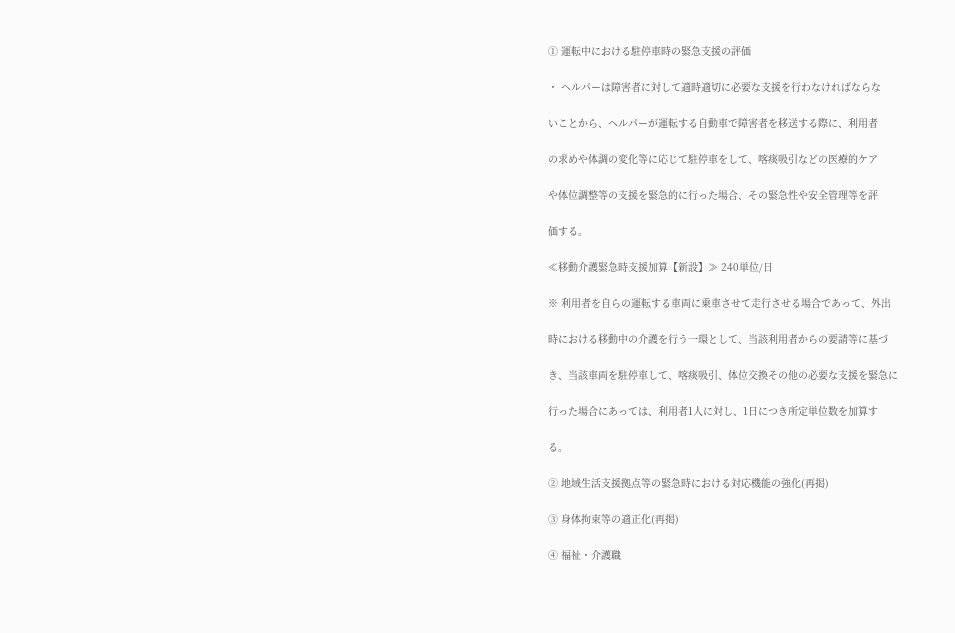① 運転中における駐停車時の緊急支援の評価

・ ヘルパーは障害者に対して適時適切に必要な支援を行わなければならな

いことから、ヘルパーが運転する自動車で障害者を移送する際に、利用者

の求めや体調の変化等に応じて駐停車をして、喀痰吸引などの医療的ケア

や体位調整等の支援を緊急的に行った場合、その緊急性や安全管理等を評

価する。

≪移動介護緊急時支援加算【新設】≫ 240単位/日

※ 利用者を自らの運転する車両に乗車させて走行させる場合であって、外出

時における移動中の介護を行う一環として、当該利用者からの要請等に基づ

き、当該車両を駐停車して、喀痰吸引、体位交換その他の必要な支援を緊急に

行った場合にあっては、利用者1人に対し、1日につき所定単位数を加算す

る。

② 地域生活支援拠点等の緊急時における対応機能の強化(再掲)

③ 身体拘束等の適正化(再掲)

④ 福祉・介護職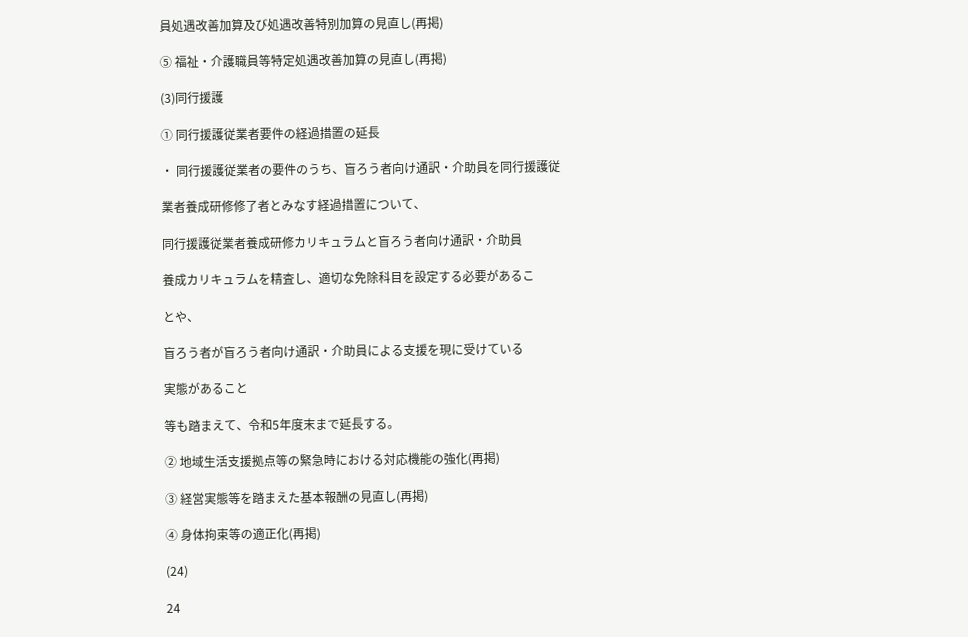員処遇改善加算及び処遇改善特別加算の見直し(再掲)

⑤ 福祉・介護職員等特定処遇改善加算の見直し(再掲)

(3)同行援護

① 同行援護従業者要件の経過措置の延長

・ 同行援護従業者の要件のうち、盲ろう者向け通訳・介助員を同行援護従

業者養成研修修了者とみなす経過措置について、

同行援護従業者養成研修カリキュラムと盲ろう者向け通訳・介助員

養成カリキュラムを精査し、適切な免除科目を設定する必要があるこ

とや、

盲ろう者が盲ろう者向け通訳・介助員による支援を現に受けている

実態があること

等も踏まえて、令和5年度末まで延長する。

② 地域生活支援拠点等の緊急時における対応機能の強化(再掲)

③ 経営実態等を踏まえた基本報酬の見直し(再掲)

④ 身体拘束等の適正化(再掲)

(24)

24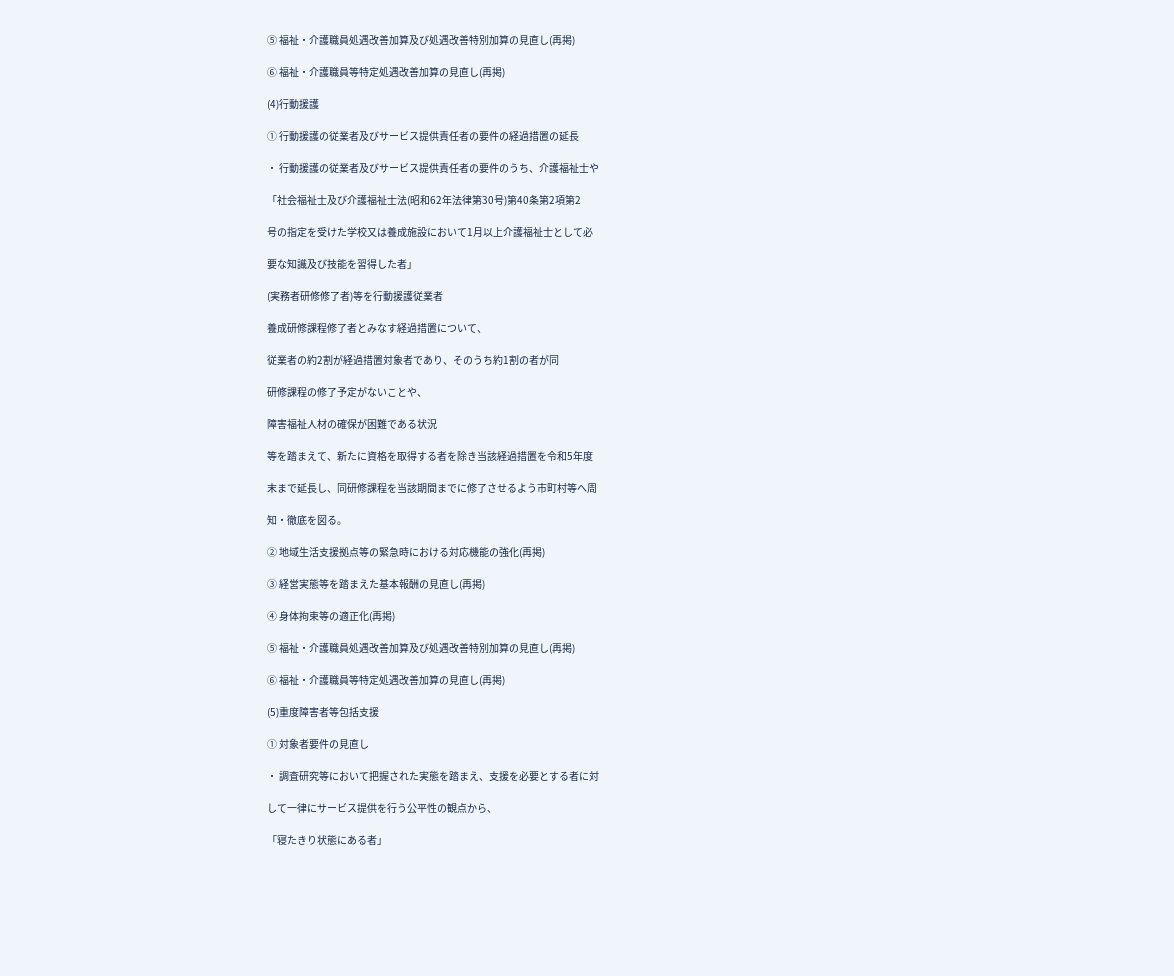⑤ 福祉・介護職員処遇改善加算及び処遇改善特別加算の見直し(再掲)

⑥ 福祉・介護職員等特定処遇改善加算の見直し(再掲)

(4)行動援護

① 行動援護の従業者及びサービス提供責任者の要件の経過措置の延長

・ 行動援護の従業者及びサービス提供責任者の要件のうち、介護福祉士や

「社会福祉士及び介護福祉士法(昭和62年法律第30号)第40条第2項第2

号の指定を受けた学校又は養成施設において1月以上介護福祉士として必

要な知識及び技能を習得した者」

(実務者研修修了者)等を行動援護従業者

養成研修課程修了者とみなす経過措置について、

従業者の約2割が経過措置対象者であり、そのうち約1割の者が同

研修課程の修了予定がないことや、

障害福祉人材の確保が困難である状況

等を踏まえて、新たに資格を取得する者を除き当該経過措置を令和5年度

末まで延長し、同研修課程を当該期間までに修了させるよう市町村等へ周

知・徹底を図る。

② 地域生活支援拠点等の緊急時における対応機能の強化(再掲)

③ 経営実態等を踏まえた基本報酬の見直し(再掲)

④ 身体拘束等の適正化(再掲)

⑤ 福祉・介護職員処遇改善加算及び処遇改善特別加算の見直し(再掲)

⑥ 福祉・介護職員等特定処遇改善加算の見直し(再掲)

(5)重度障害者等包括支援

① 対象者要件の見直し

・ 調査研究等において把握された実態を踏まえ、支援を必要とする者に対

して一律にサービス提供を行う公平性の観点から、

「寝たきり状態にある者」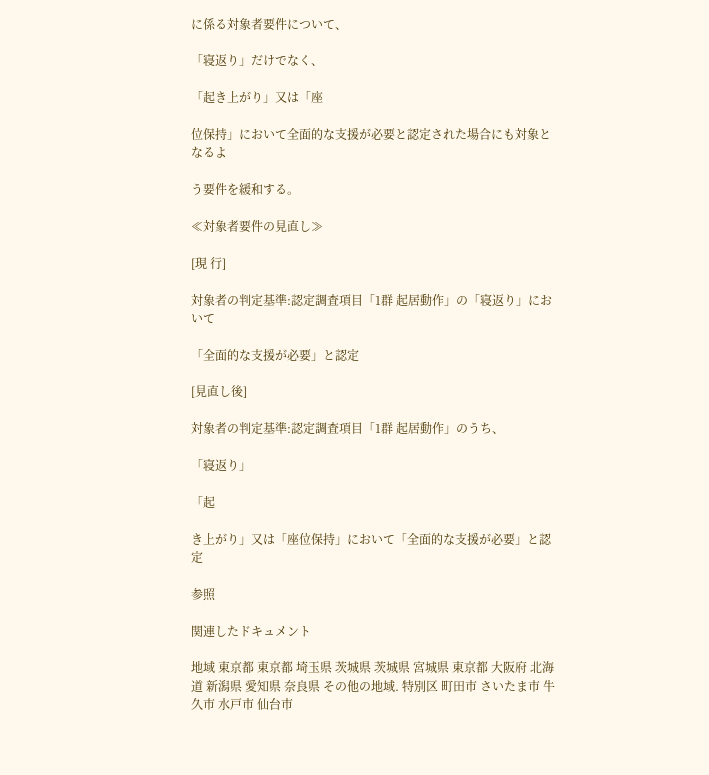に係る対象者要件について、

「寝返り」だけでなく、

「起き上がり」又は「座

位保持」において全面的な支援が必要と認定された場合にも対象となるよ

う要件を緩和する。

≪対象者要件の見直し≫

[現 行]

対象者の判定基準:認定調査項目「1群 起居動作」の「寝返り」において

「全面的な支援が必要」と認定

[見直し後]

対象者の判定基準:認定調査項目「1群 起居動作」のうち、

「寝返り」

「起

き上がり」又は「座位保持」において「全面的な支援が必要」と認定

参照

関連したドキュメント

地域 東京都 東京都 埼玉県 茨城県 茨城県 宮城県 東京都 大阪府 北海道 新潟県 愛知県 奈良県 その他の地域. 特別区 町田市 さいたま市 牛久市 水戸市 仙台市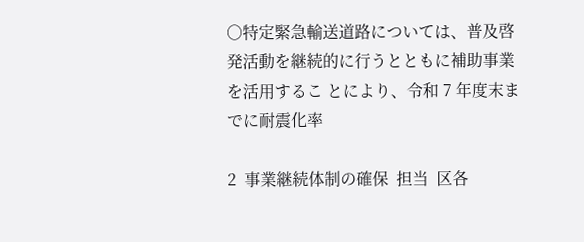○特定緊急輸送道路については、普及啓発活動を継続的に行うとともに補助事業を活用するこ とにより、令和 7 年度末までに耐震化率

2  事業継続体制の確保  担当  区各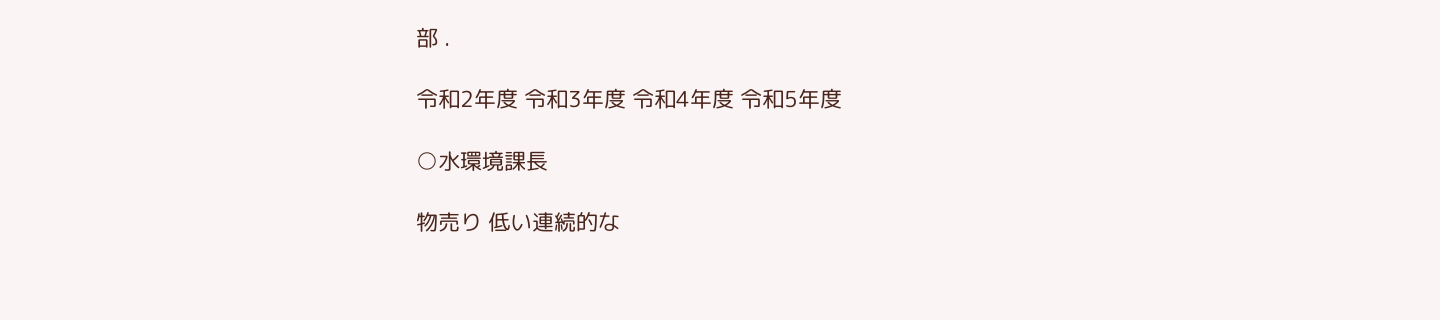部 .

令和2年度 令和3年度 令和4年度 令和5年度

○水環境課長

物売り 低い連続的な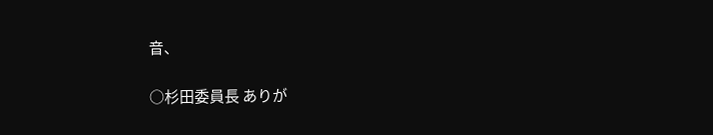音、

○杉田委員長 ありが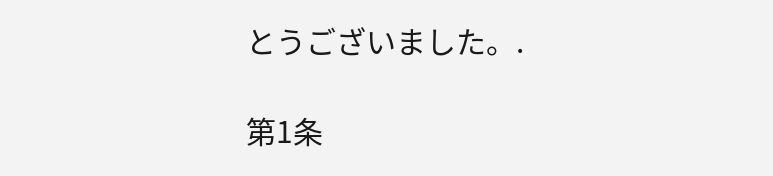とうございました。.

第1条